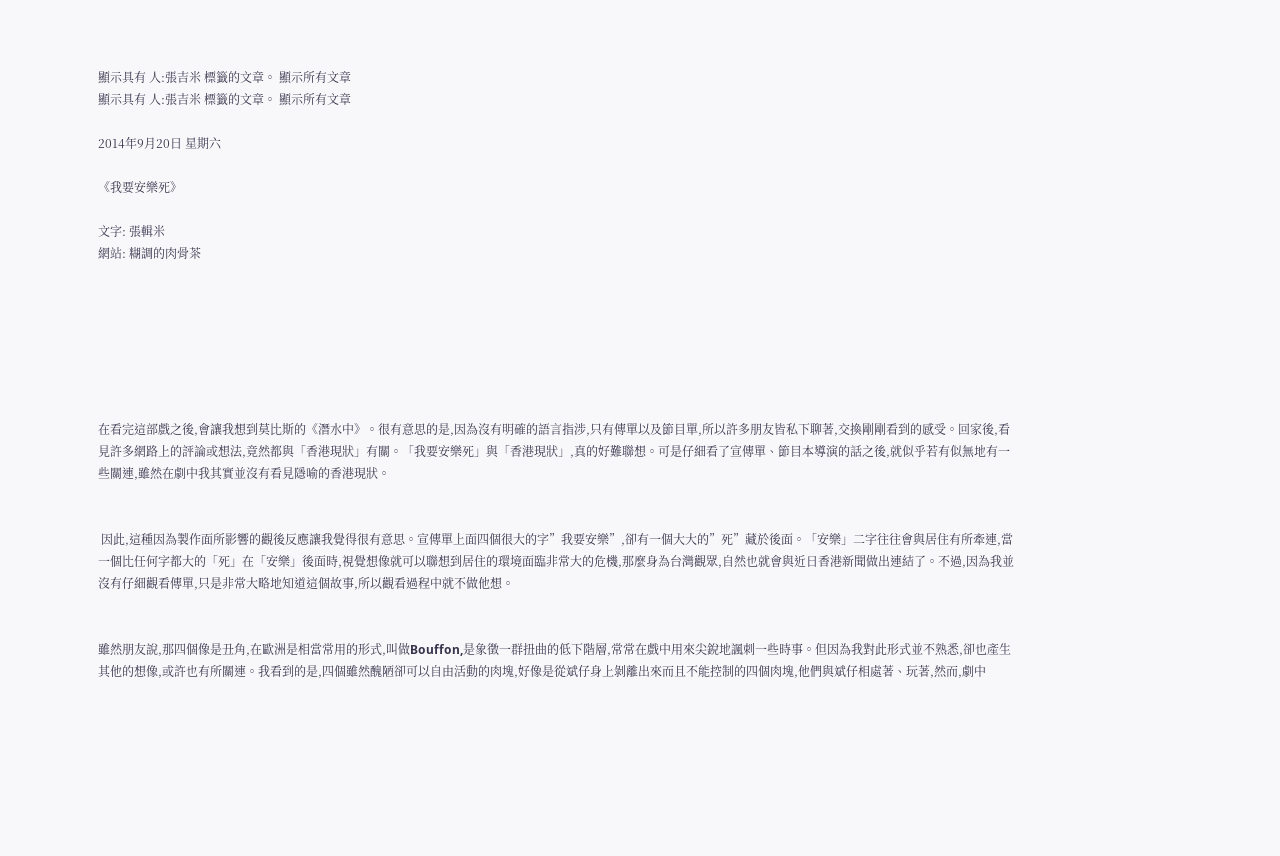顯示具有 人:張吉米 標籤的文章。 顯示所有文章
顯示具有 人:張吉米 標籤的文章。 顯示所有文章

2014年9月20日 星期六

《我要安樂死》

文字: 張輯米
網站: 糊調的肉骨茶







在看完這部戲之後,會讓我想到莫比斯的《潛水中》。很有意思的是,因為沒有明確的語言指涉,只有傳單以及節目單,所以許多朋友皆私下聊著,交換剛剛看到的感受。回家後,看見許多網路上的評論或想法,竟然都與「香港現狀」有關。「我要安樂死」與「香港現狀」,真的好難聯想。可是仔細看了宣傳單、節目本導演的話之後,就似乎若有似無地有一些關連,雖然在劇中我其實並沒有看見隱喻的香港現狀。


 因此,這種因為製作面所影響的觀後反應讓我覺得很有意思。宣傳單上面四個很大的字”我要安樂”,卻有一個大大的”死”藏於後面。「安樂」二字往往會與居住有所牽連,當一個比任何字都大的「死」在「安樂」後面時,視覺想像就可以聯想到居住的環境面臨非常大的危機,那麼身為台灣觀眾,自然也就會與近日香港新聞做出連結了。不過,因為我並沒有仔細觀看傳單,只是非常大略地知道這個故事,所以觀看過程中就不做他想。


雖然朋友說,那四個像是丑角,在歐洲是相當常用的形式,叫做Bouffon,是象徵一群扭曲的低下階層,常常在戲中用來尖銳地諷刺一些時事。但因為我對此形式並不熟悉,卻也產生其他的想像,或許也有所關連。我看到的是,四個雖然醜陋卻可以自由活動的肉塊,好像是從斌仔身上剝離出來而且不能控制的四個肉塊,他們與斌仔相處著、玩著,然而,劇中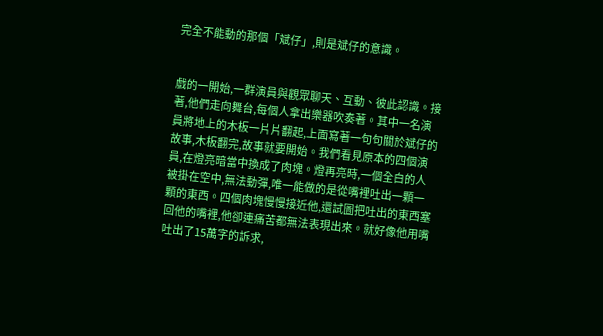完全不能動的那個「斌仔」,則是斌仔的意識。


戲的一開始,一群演員與觀眾聊天、互動、彼此認識。接著,他們走向舞台,每個人拿出樂器吹奏著。其中一名演員將地上的木板一片片翻起,上面寫著一句句關於斌仔的故事,木板翻完,故事就要開始。我們看見原本的四個演員,在燈亮暗當中換成了肉塊。燈再亮時,一個全白的人被掛在空中,無法動彈,唯一能做的是從嘴裡吐出一顆一顆的東西。四個肉塊慢慢接近他,還試圖把吐出的東西塞回他的嘴裡,他卻連痛苦都無法表現出來。就好像他用嘴吐出了15萬字的訴求,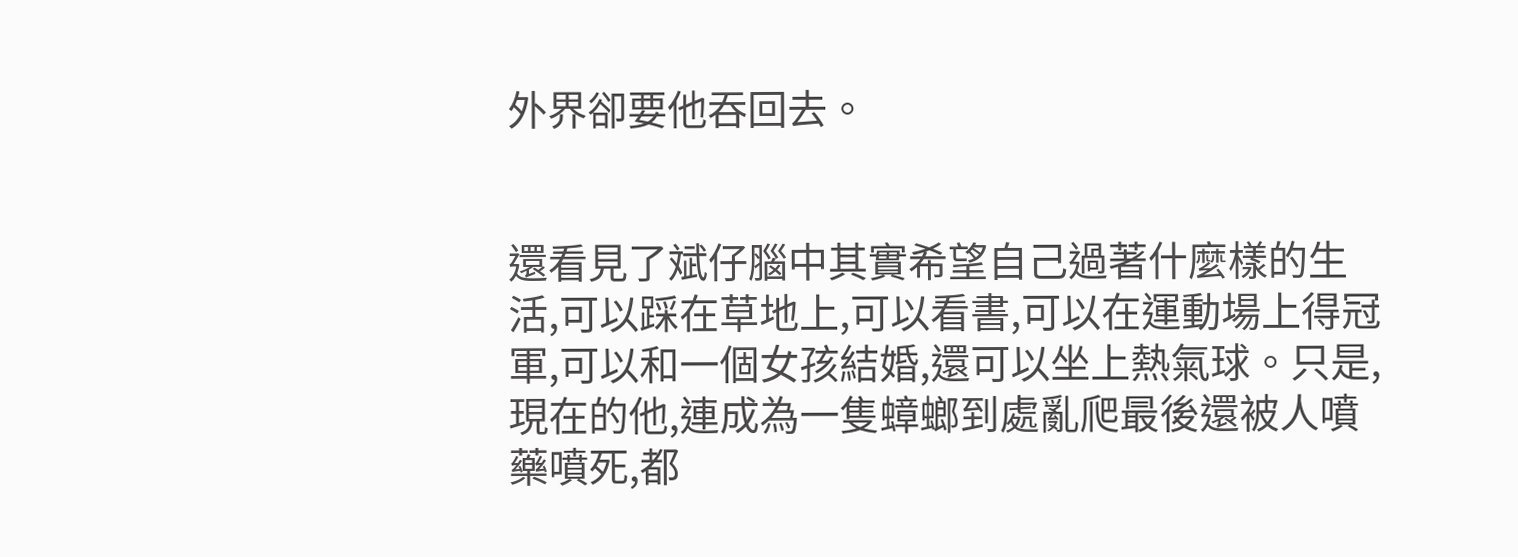外界卻要他吞回去。


還看見了斌仔腦中其實希望自己過著什麼樣的生活,可以踩在草地上,可以看書,可以在運動場上得冠軍,可以和一個女孩結婚,還可以坐上熱氣球。只是,現在的他,連成為一隻蟑螂到處亂爬最後還被人噴藥噴死,都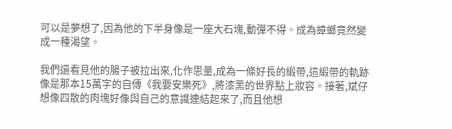可以是夢想了,因為他的下半身像是一座大石塊,動彈不得。成為蟑螂竟然變成一種渴望。

我們還看見他的腸子被拉出來,化作思量,成為一條好長的緞帶,這緞帶的軌跡像是那本15萬字的自傳《我要安樂死》,將漆黑的世界點上妝容。接著,斌仔想像四散的肉塊好像與自己的意識連結起來了,而且他想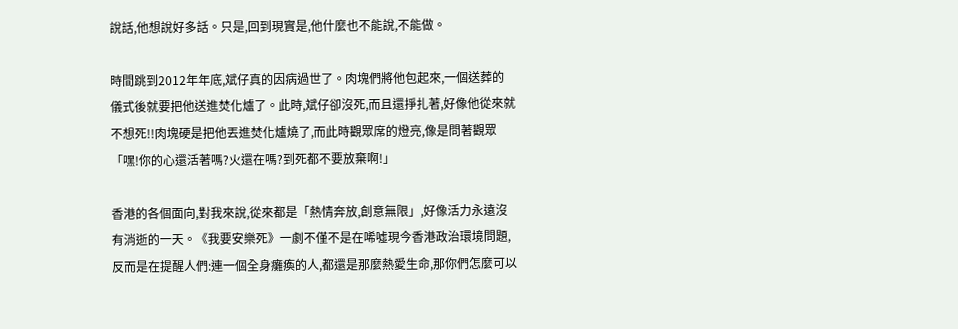說話,他想說好多話。只是,回到現實是,他什麼也不能說,不能做。

時間跳到2012年年底,斌仔真的因病過世了。肉塊們將他包起來,一個送葬的儀式後就要把他送進焚化爐了。此時,斌仔卻沒死,而且還掙扎著,好像他從來就不想死!!肉塊硬是把他丟進焚化爐燒了,而此時觀眾席的燈亮,像是問著觀眾「嘿!你的心還活著嗎?火還在嗎?到死都不要放棄啊!」

香港的各個面向,對我來說,從來都是「熱情奔放,創意無限」,好像活力永遠沒有消逝的一天。《我要安樂死》一劇不僅不是在唏噓現今香港政治環境問題,反而是在提醒人們:連一個全身癱瘓的人,都還是那麼熱愛生命,那你們怎麼可以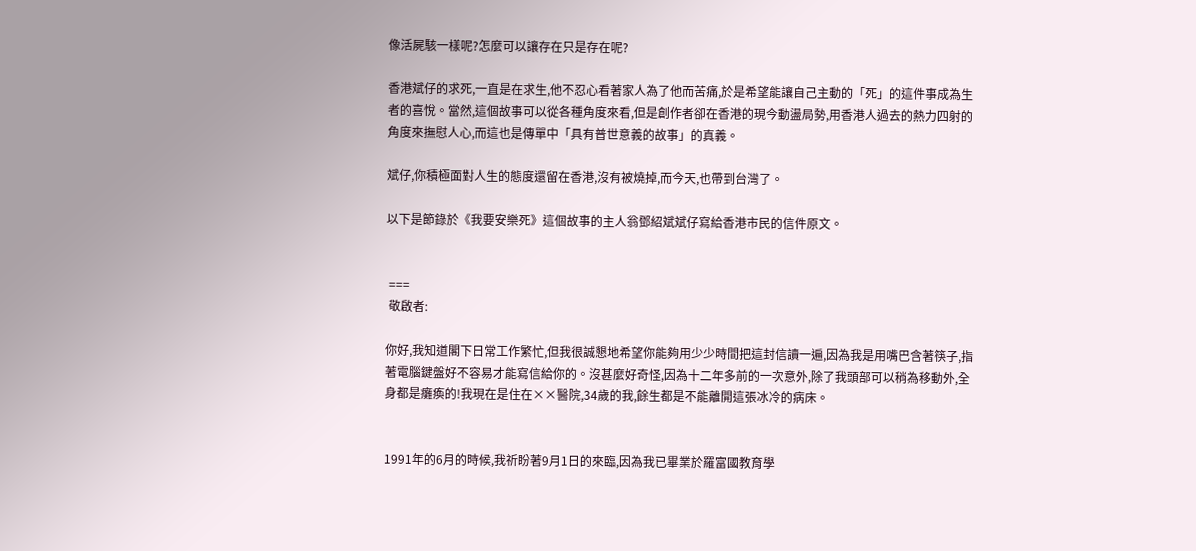像活屍駭一樣呢?怎麼可以讓存在只是存在呢?

香港斌仔的求死,一直是在求生,他不忍心看著家人為了他而苦痛,於是希望能讓自己主動的「死」的這件事成為生者的喜悅。當然,這個故事可以從各種角度來看,但是創作者卻在香港的現今動盪局勢,用香港人過去的熱力四射的角度來撫慰人心,而這也是傳單中「具有普世意義的故事」的真義。

斌仔,你積極面對人生的態度還留在香港,沒有被燒掉,而今天,也帶到台灣了。

以下是節錄於《我要安樂死》這個故事的主人翁鄧紹斌斌仔寫給香港市民的信件原文。


 ===
 敬啟者:

你好,我知道閣下日常工作繁忙,但我很誠懇地希望你能夠用少少時間把這封信讀一遍,因為我是用嘴巴含著筷子,指著電腦鍵盤好不容易才能寫信給你的。沒甚麼好奇怪,因為十二年多前的一次意外,除了我頭部可以稍為移動外,全身都是癱瘓的!我現在是住在××醫院,34歲的我,餘生都是不能離開這張冰冷的病床。


1991年的6月的時候,我祈盼著9月1日的來臨,因為我已畢業於羅富國教育學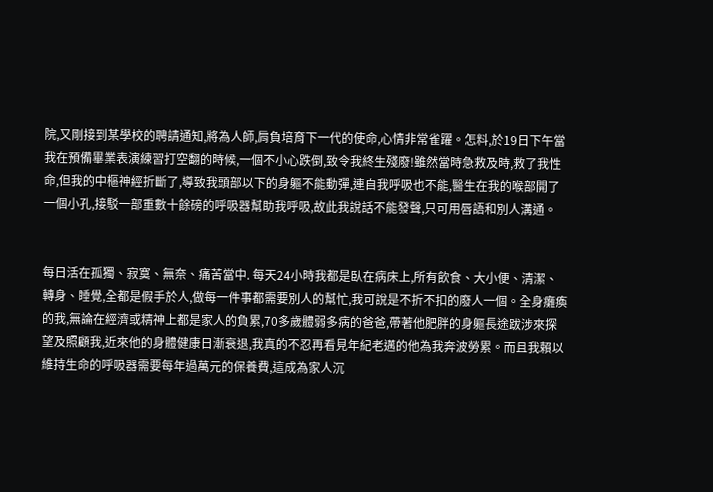院,又剛接到某學校的聘請通知,將為人師,肩負培育下一代的使命,心情非常雀躍。怎料,於19日下午當我在預備畢業表演練習打空翻的時候,一個不小心跌倒,致令我終生殘廢!雖然當時急救及時,救了我性命,但我的中樞神經折斷了,導致我頭部以下的身軀不能動彈,連自我呼吸也不能,醫生在我的喉部開了一個小孔,接駁一部重數十餘磅的呼吸器幫助我呼吸,故此我說話不能發聲,只可用唇語和別人溝通。


每日活在孤獨、寂寞、無奈、痛苦當中. 每天24小時我都是臥在病床上,所有飲食、大小便、清潔、轉身、睡覺,全都是假手於人,做每一件事都需要別人的幫忙,我可說是不折不扣的廢人一個。全身癱瘓的我,無論在經濟或精神上都是家人的負累,70多歲體弱多病的爸爸,帶著他肥胖的身軀長途跋涉來探望及照顧我,近來他的身體健康日漸衰退,我真的不忍再看見年紀老邁的他為我奔波勞累。而且我賴以維持生命的呼吸器需要每年過萬元的保養費,這成為家人沉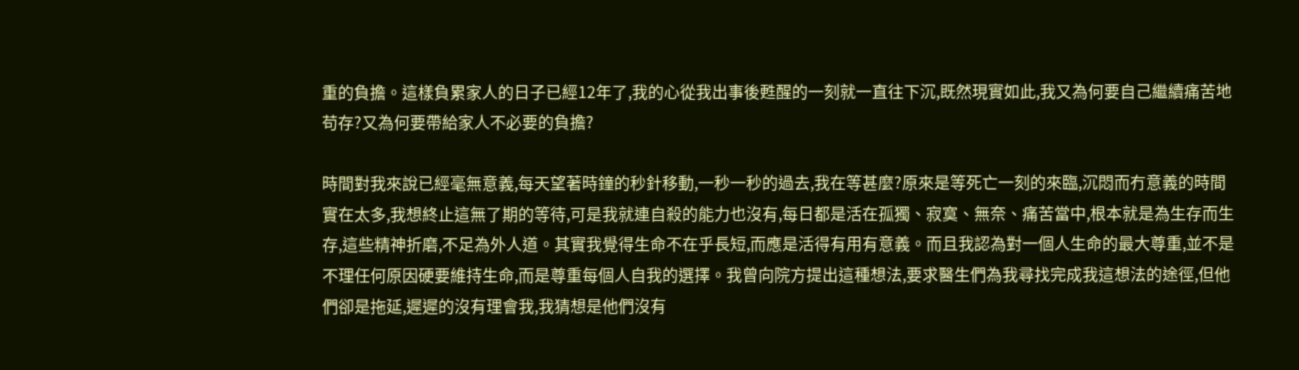重的負擔。這樣負累家人的日子已經12年了,我的心從我出事後甦醒的一刻就一直往下沉,既然現實如此,我又為何要自己繼續痛苦地苟存?又為何要帶給家人不必要的負擔?

時間對我來說已經毫無意義,每天望著時鐘的秒針移動,一秒一秒的過去,我在等甚麼?原來是等死亡一刻的來臨,沉悶而冇意義的時間實在太多,我想終止這無了期的等待,可是我就連自殺的能力也沒有,每日都是活在孤獨、寂寞、無奈、痛苦當中,根本就是為生存而生存,這些精神折磨,不足為外人道。其實我覺得生命不在乎長短,而應是活得有用有意義。而且我認為對一個人生命的最大尊重,並不是不理任何原因硬要維持生命,而是尊重每個人自我的選擇。我曾向院方提出這種想法,要求醫生們為我尋找完成我這想法的途徑,但他們卻是拖延,遲遲的沒有理會我,我猜想是他們沒有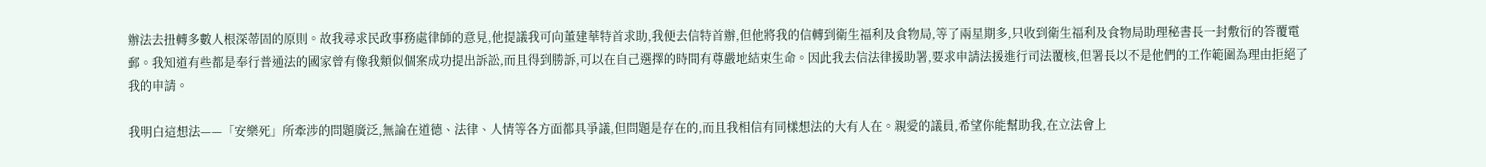辦法去扭轉多數人根深蒂固的原則。故我尋求民政事務處律師的意見,他提議我可向董建華特首求助,我便去信特首辦,但他將我的信轉到衛生福利及食物局,等了兩星期多,只收到衛生福利及食物局助理秘書長一封敷衍的答覆電郵。我知道有些都是奉行普通法的國家曾有像我類似個案成功提出訴訟,而且得到勝訴,可以在自己選擇的時間有尊嚴地結束生命。因此我去信法律援助署,要求申請法援進行司法覆核,但署長以不是他們的工作範圍為理由拒絕了我的申請。

我明白這想法——「安樂死」所牽涉的問題廣泛,無論在道德、法律、人情等各方面都具爭議,但問題是存在的,而且我相信有同樣想法的大有人在。親愛的議員,希望你能幫助我,在立法會上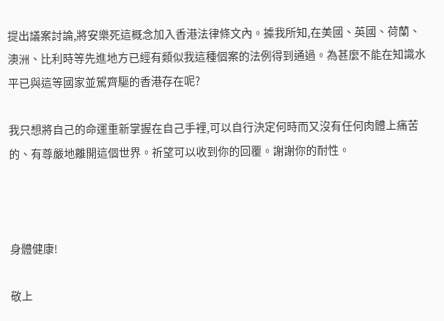提出議案討論,將安樂死這概念加入香港法律條文內。據我所知,在美國、英國、荷蘭、澳洲、比利時等先進地方已經有類似我這種個案的法例得到通過。為甚麼不能在知識水平已與這等國家並駕齊驅的香港存在呢?

我只想將自己的命運重新掌握在自己手裡,可以自行決定何時而又沒有任何肉體上痛苦的、有尊嚴地離開這個世界。祈望可以收到你的回覆。謝謝你的耐性。



身體健康!

敬上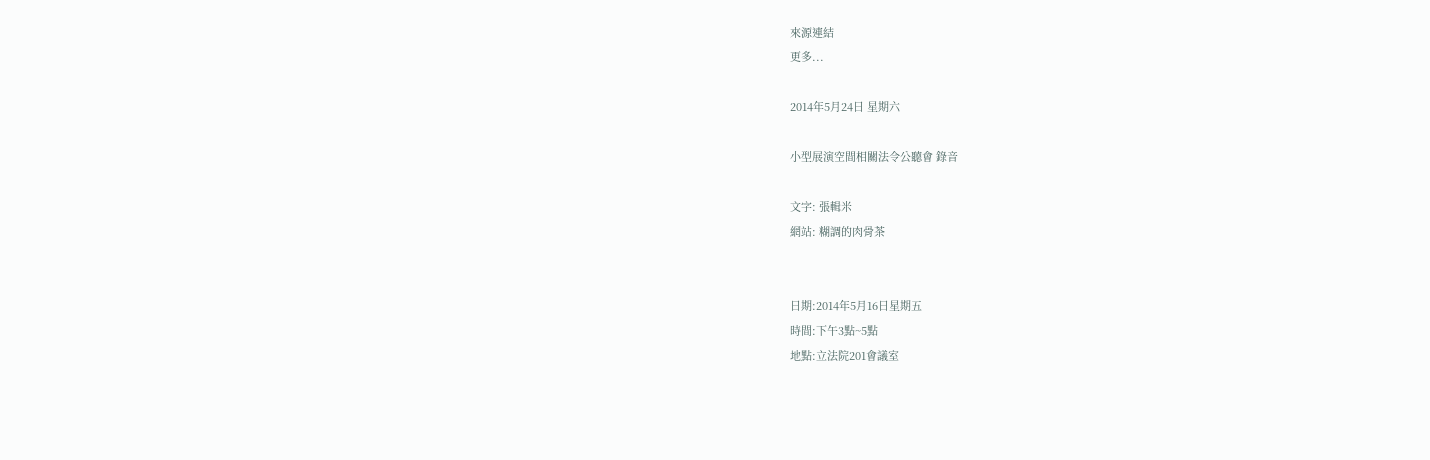來源連結
更多...

2014年5月24日 星期六

小型展演空間相關法令公聽會 錄音

文字: 張輯米
網站: 糊調的肉骨茶


日期:2014年5月16日星期五
時間:下午3點~5點
地點:立法院201會議室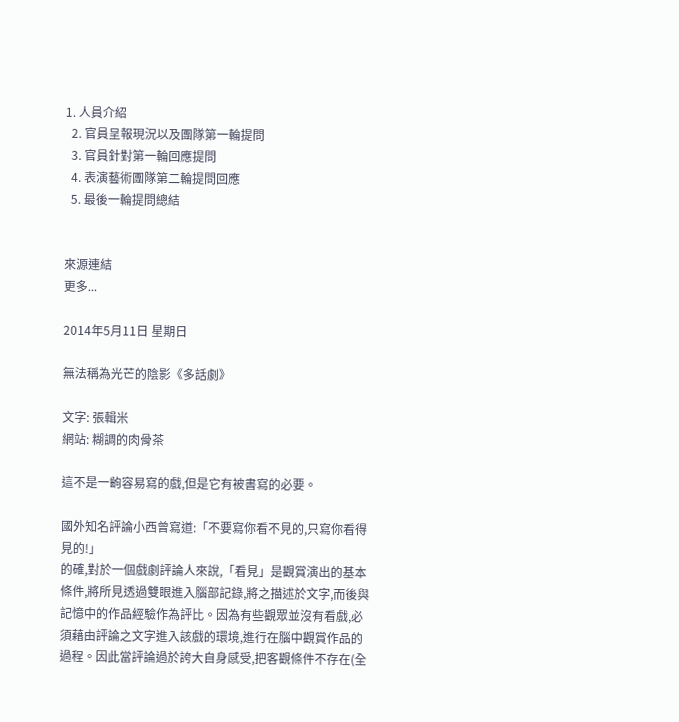1. 人員介紹
  2. 官員呈報現況以及團隊第一輪提問
  3. 官員針對第一輪回應提問
  4. 表演藝術團隊第二輪提問回應
  5. 最後一輪提問總結


來源連結
更多...

2014年5月11日 星期日

無法稱為光芒的陰影《多話劇》

文字: 張輯米
網站: 糊調的肉骨茶

這不是一齣容易寫的戲,但是它有被書寫的必要。

國外知名評論小西曾寫道:「不要寫你看不見的,只寫你看得見的!」
的確,對於一個戲劇評論人來說,「看見」是觀賞演出的基本條件,將所見透過雙眼進入腦部記錄,將之描述於文字,而後與記憶中的作品經驗作為評比。因為有些觀眾並沒有看戲,必須藉由評論之文字進入該戲的環境,進行在腦中觀賞作品的過程。因此當評論過於誇大自身感受,把客觀條件不存在(全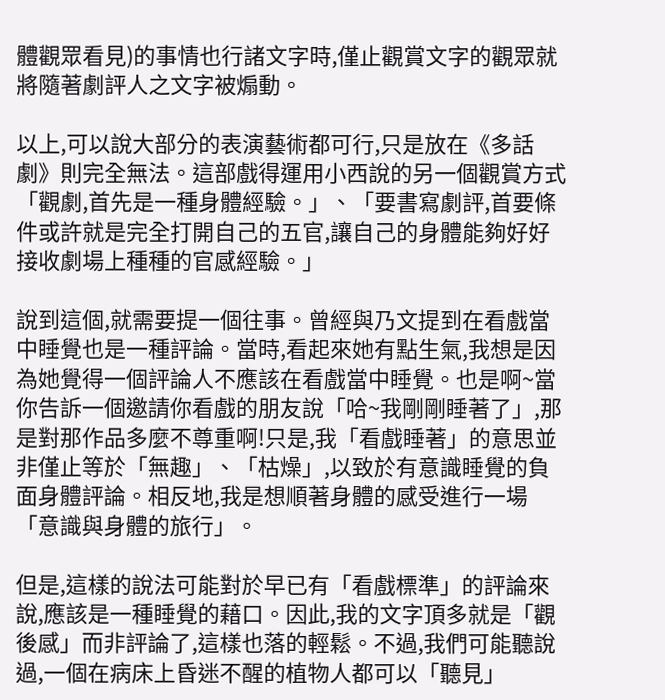體觀眾看見)的事情也行諸文字時,僅止觀賞文字的觀眾就將隨著劇評人之文字被煽動。

以上,可以說大部分的表演藝術都可行,只是放在《多話劇》則完全無法。這部戲得運用小西說的另一個觀賞方式「觀劇,首先是一種身體經驗。」、「要書寫劇評,首要條件或許就是完全打開自己的五官,讓自己的身體能夠好好接收劇場上種種的官感經驗。」

說到這個,就需要提一個往事。曾經與乃文提到在看戲當中睡覺也是一種評論。當時,看起來她有點生氣,我想是因為她覺得一個評論人不應該在看戲當中睡覺。也是啊~當你告訴一個邀請你看戲的朋友說「哈~我剛剛睡著了」,那是對那作品多麼不尊重啊!只是,我「看戲睡著」的意思並非僅止等於「無趣」、「枯燥」,以致於有意識睡覺的負面身體評論。相反地,我是想順著身體的感受進行一場「意識與身體的旅行」。

但是,這樣的說法可能對於早已有「看戲標準」的評論來說,應該是一種睡覺的藉口。因此,我的文字頂多就是「觀後感」而非評論了,這樣也落的輕鬆。不過,我們可能聽說過,一個在病床上昏迷不醒的植物人都可以「聽見」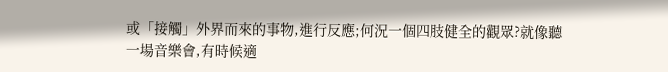或「接觸」外界而來的事物,進行反應;何況一個四肢健全的觀眾?就像聽一場音樂會,有時候適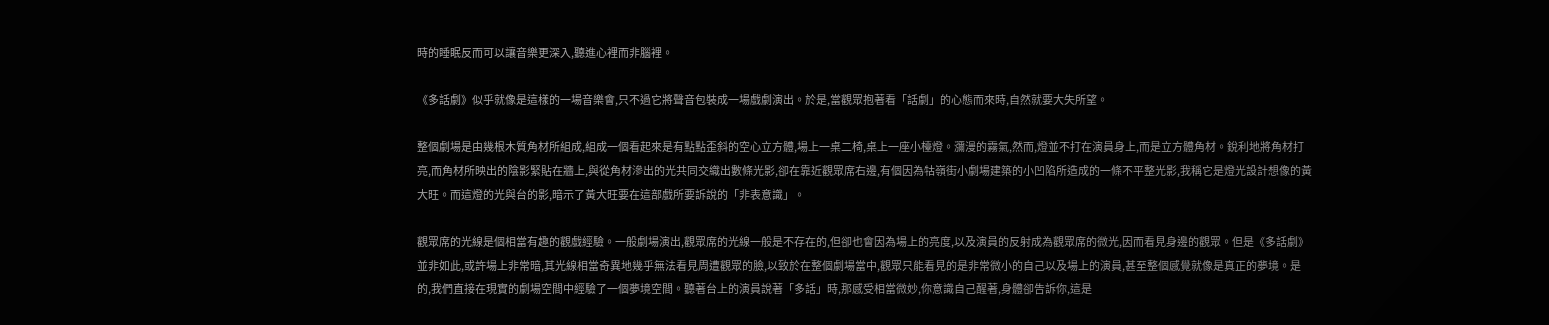時的睡眠反而可以讓音樂更深入,聽進心裡而非腦裡。

《多話劇》似乎就像是這樣的一場音樂會,只不過它將聲音包裝成一場戲劇演出。於是,當觀眾抱著看「話劇」的心態而來時,自然就要大失所望。

整個劇場是由幾根木質角材所組成,組成一個看起來是有點點歪斜的空心立方體,場上一桌二椅,桌上一座小檯燈。瀰漫的霧氣,然而,燈並不打在演員身上,而是立方體角材。銳利地將角材打亮,而角材所映出的陰影緊貼在牆上,與從角材滲出的光共同交織出數條光影,卻在靠近觀眾席右邊,有個因為牯嶺街小劇場建築的小凹陷所造成的一條不平整光影,我稱它是燈光設計想像的黃大旺。而這燈的光與台的影,暗示了黃大旺要在這部戲所要訴說的「非表意識」。

觀眾席的光線是個相當有趣的觀戲經驗。一般劇場演出,觀眾席的光線一般是不存在的,但卻也會因為場上的亮度,以及演員的反射成為觀眾席的微光,因而看見身邊的觀眾。但是《多話劇》並非如此,或許場上非常暗,其光線相當奇異地幾乎無法看見周遭觀眾的臉,以致於在整個劇場當中,觀眾只能看見的是非常微小的自己以及場上的演員,甚至整個感覺就像是真正的夢境。是的,我們直接在現實的劇場空間中經驗了一個夢境空間。聽著台上的演員說著「多話」時,那感受相當微妙,你意識自己醒著,身體卻告訴你,這是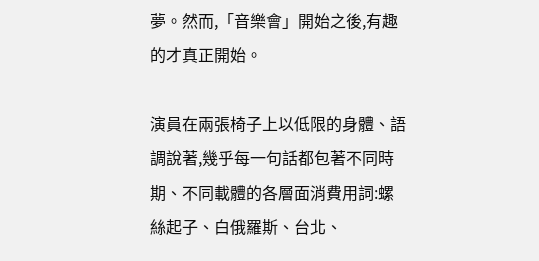夢。然而,「音樂會」開始之後,有趣的才真正開始。

演員在兩張椅子上以低限的身體、語調說著,幾乎每一句話都包著不同時期、不同載體的各層面消費用詞:螺絲起子、白俄羅斯、台北、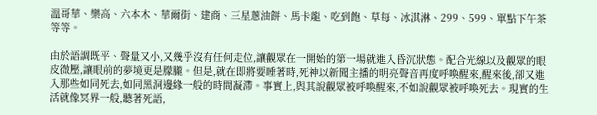溫哥華、樂高、六本木、華爾街、建商、三星蔥油餅、馬卡龍、吃到飽、草每、冰淇淋、299、599、單點下午茶等等。

由於語調既平、聲量又小,又幾乎沒有任何走位,讓觀眾在一開始的第一場就進入昏沉狀態。配合光線以及觀眾的眼皮微壓,讓眼前的夢境更是朦朧。但是,就在即將要睡著時,死神以新聞主播的明亮聲音再度呼喚醒來,醒來後,卻又進入那些如同死去,如同黑洞邊緣一般的時間凝滯。事實上,與其說觀眾被呼喚醒來,不如說觀眾被呼喚死去。現實的生活就像冥界一般,聽著死語,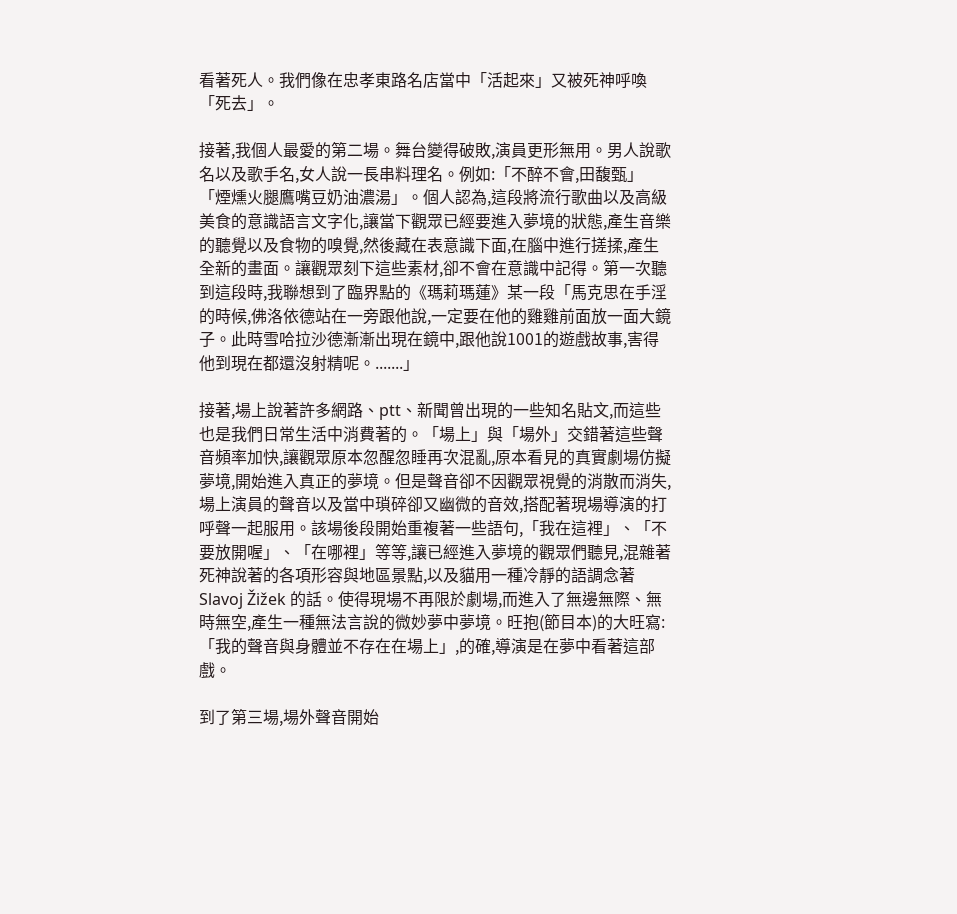看著死人。我們像在忠孝東路名店當中「活起來」又被死神呼喚「死去」。

接著,我個人最愛的第二場。舞台變得破敗,演員更形無用。男人說歌名以及歌手名,女人說一長串料理名。例如:「不醉不會,田馥甄」「煙燻火腿鷹嘴豆奶油濃湯」。個人認為,這段將流行歌曲以及高級美食的意識語言文字化,讓當下觀眾已經要進入夢境的狀態,產生音樂的聽覺以及食物的嗅覺,然後藏在表意識下面,在腦中進行搓揉,產生全新的畫面。讓觀眾刻下這些素材,卻不會在意識中記得。第一次聽到這段時,我聯想到了臨界點的《瑪莉瑪蓮》某一段「馬克思在手淫的時候,佛洛依德站在一旁跟他說,一定要在他的雞雞前面放一面大鏡子。此時雪哈拉沙德漸漸出現在鏡中,跟他說1001的遊戲故事,害得他到現在都還沒射精呢。.......」

接著,場上說著許多網路、ptt、新聞曾出現的一些知名貼文,而這些也是我們日常生活中消費著的。「場上」與「場外」交錯著這些聲音頻率加快,讓觀眾原本忽醒忽睡再次混亂,原本看見的真實劇場仿擬夢境,開始進入真正的夢境。但是聲音卻不因觀眾視覺的消散而消失,場上演員的聲音以及當中瑣碎卻又幽微的音效,搭配著現場導演的打呼聲一起服用。該場後段開始重複著一些語句,「我在這裡」、「不要放開喔」、「在哪裡」等等,讓已經進入夢境的觀眾們聽見,混雜著死神說著的各項形容與地區景點,以及貓用一種冷靜的語調念著 Slavoj Žižek 的話。使得現場不再限於劇場,而進入了無邊無際、無時無空,產生一種無法言說的微妙夢中夢境。旺抱(節目本)的大旺寫:「我的聲音與身體並不存在在場上」,的確,導演是在夢中看著這部戲。

到了第三場,場外聲音開始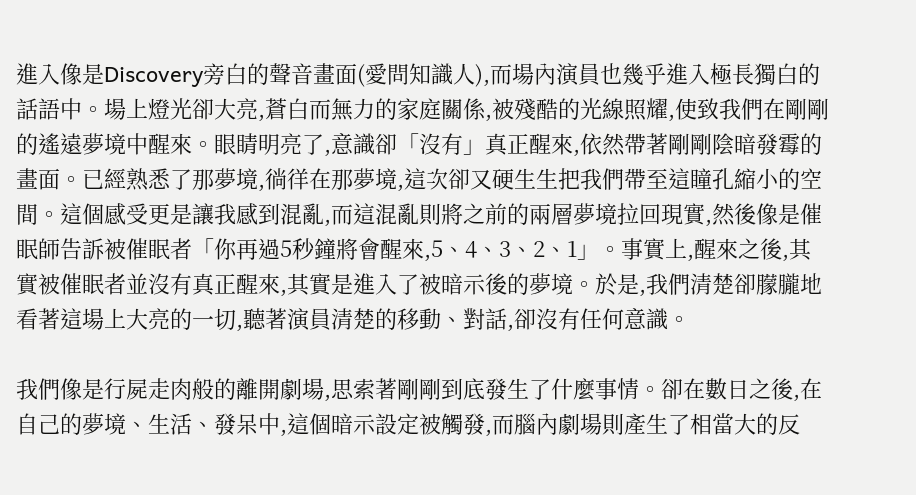進入像是Discovery旁白的聲音畫面(愛問知識人),而場內演員也幾乎進入極長獨白的話語中。場上燈光卻大亮,蒼白而無力的家庭關係,被殘酷的光線照耀,使致我們在剛剛的遙遠夢境中醒來。眼睛明亮了,意識卻「沒有」真正醒來,依然帶著剛剛陰暗發霉的畫面。已經熟悉了那夢境,徜徉在那夢境,這次卻又硬生生把我們帶至這瞳孔縮小的空間。這個感受更是讓我感到混亂,而這混亂則將之前的兩層夢境拉回現實,然後像是催眠師告訴被催眠者「你再過5秒鐘將會醒來,5、4、3、2、1」。事實上,醒來之後,其實被催眠者並沒有真正醒來,其實是進入了被暗示後的夢境。於是,我們清楚卻朦朧地看著這場上大亮的一切,聽著演員清楚的移動、對話,卻沒有任何意識。

我們像是行屍走肉般的離開劇場,思索著剛剛到底發生了什麼事情。卻在數日之後,在自己的夢境、生活、發呆中,這個暗示設定被觸發,而腦內劇場則產生了相當大的反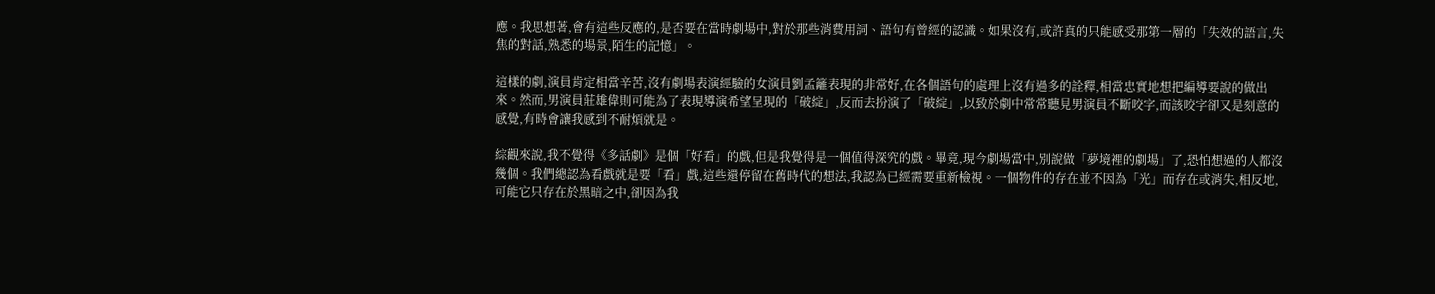應。我思想著,會有這些反應的,是否要在當時劇場中,對於那些消費用詞、語句有曾經的認識。如果沒有,或許真的只能感受那第一層的「失效的語言,失焦的對話,熟悉的場景,陌生的記憶」。

這樣的劇,演員肯定相當辛苦,沒有劇場表演經驗的女演員劉孟籬表現的非常好,在各個語句的處理上沒有過多的詮釋,相當忠實地想把編導要說的做出來。然而,男演員莊雄偉則可能為了表現導演希望呈現的「破綻」,反而去扮演了「破綻」,以致於劇中常常聽見男演員不斷咬字,而該咬字卻又是刻意的感覺,有時會讓我感到不耐煩就是。

綜觀來說,我不覺得《多話劇》是個「好看」的戲,但是我覺得是一個值得深究的戲。畢竟,現今劇場當中,別說做「夢境裡的劇場」了,恐怕想過的人都沒幾個。我們總認為看戲就是要「看」戲,這些還停留在舊時代的想法,我認為已經需要重新檢視。一個物件的存在並不因為「光」而存在或消失,相反地,可能它只存在於黑暗之中,卻因為我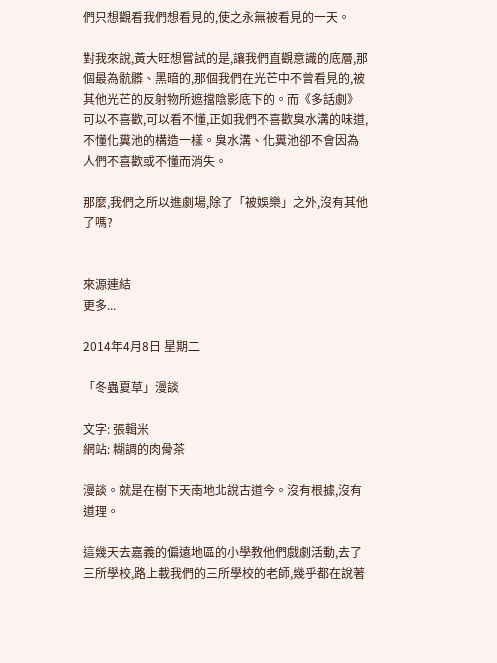們只想觀看我們想看見的,使之永無被看見的一天。

對我來說,黃大旺想嘗試的是,讓我們直觀意識的底層,那個最為骯髒、黑暗的,那個我們在光芒中不曾看見的,被其他光芒的反射物所遮擋陰影底下的。而《多話劇》可以不喜歡,可以看不懂,正如我們不喜歡臭水溝的味道,不懂化糞池的構造一樣。臭水溝、化糞池卻不會因為人們不喜歡或不懂而消失。

那麼,我們之所以進劇場,除了「被娛樂」之外,沒有其他了嗎?


來源連結
更多...

2014年4月8日 星期二

「冬蟲夏草」漫談

文字: 張輯米
網站: 糊調的肉骨茶

漫談。就是在樹下天南地北說古道今。沒有根據,沒有道理。

這幾天去嘉義的偏遠地區的小學教他們戲劇活動,去了三所學校,路上載我們的三所學校的老師,幾乎都在說著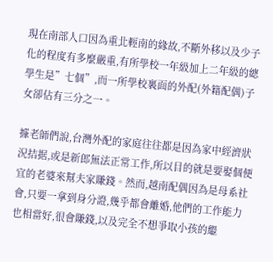現在南部人口因為重北輕南的緣故,不斷外移以及少子化的程度有多麼嚴重,有所學校一年級加上二年級的總學生是”七個”,而一所學校裏面的外配(外籍配偶)子女卻佔有三分之一。

據老師們說,台灣外配的家庭往往都是因為家中經濟狀況拮据,或是新郎無法正常工作,所以目的就是要娶個便宜的老婆來幫夫家賺錢。然而,越南配偶因為是母系社會,只要一拿到身分證,幾乎都會離婚,他們的工作能力也相當好,很會賺錢,以及完全不想爭取小孩的繼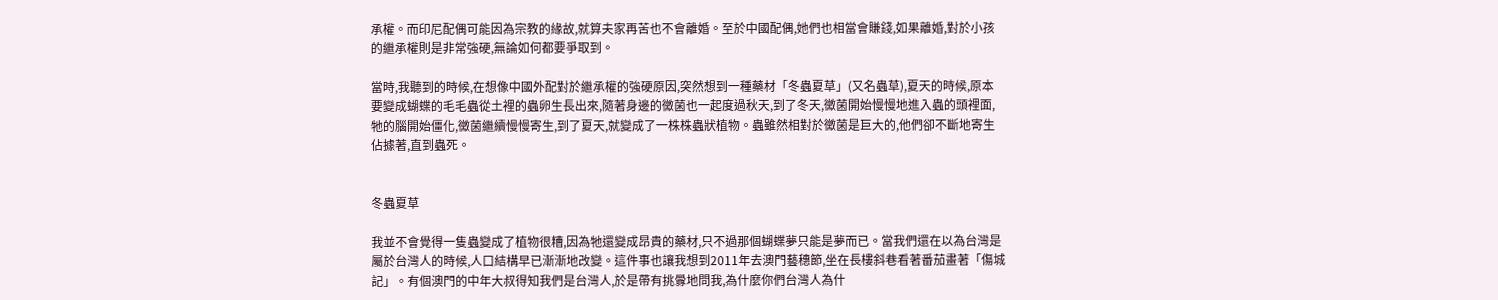承權。而印尼配偶可能因為宗教的緣故,就算夫家再苦也不會離婚。至於中國配偶,她們也相當會賺錢,如果離婚,對於小孩的繼承權則是非常強硬,無論如何都要爭取到。

當時,我聽到的時候,在想像中國外配對於繼承權的強硬原因,突然想到一種藥材「冬蟲夏草」(又名蟲草),夏天的時候,原本要變成蝴蝶的毛毛蟲從土裡的蟲卵生長出來,隨著身邊的黴菌也一起度過秋天,到了冬天,黴菌開始慢慢地進入蟲的頭裡面,牠的腦開始僵化,黴菌繼續慢慢寄生,到了夏天,就變成了一株株蟲狀植物。蟲雖然相對於黴菌是巨大的,他們卻不斷地寄生佔據著,直到蟲死。


冬蟲夏草

我並不會覺得一隻蟲變成了植物很糟,因為牠還變成昂貴的藥材,只不過那個蝴蝶夢只能是夢而已。當我們還在以為台灣是屬於台灣人的時候,人口結構早已漸漸地改變。這件事也讓我想到2011年去澳門藝穗節,坐在長樓斜巷看著番茄畫著「傷城記」。有個澳門的中年大叔得知我們是台灣人,於是帶有挑釁地問我,為什麼你們台灣人為什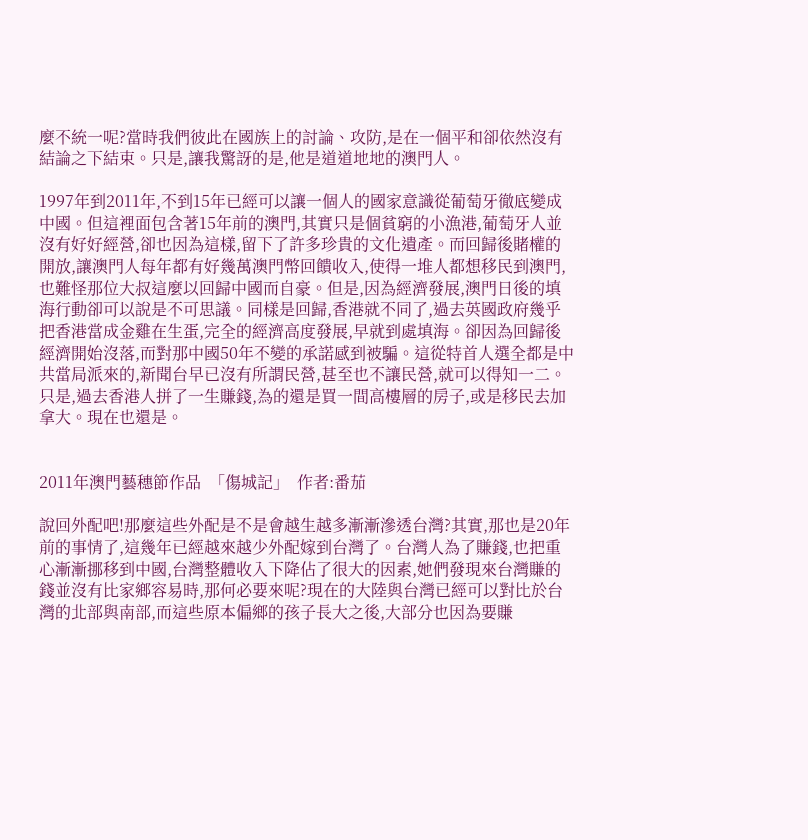麼不統一呢?當時我們彼此在國族上的討論、攻防,是在一個平和卻依然沒有結論之下結束。只是,讓我驚訝的是,他是道道地地的澳門人。

1997年到2011年,不到15年已經可以讓一個人的國家意識從葡萄牙徹底變成中國。但這裡面包含著15年前的澳門,其實只是個貧窮的小漁港,葡萄牙人並沒有好好經營,卻也因為這樣,留下了許多珍貴的文化遺產。而回歸後賭權的開放,讓澳門人每年都有好幾萬澳門幣回饋收入,使得一堆人都想移民到澳門,也難怪那位大叔這麼以回歸中國而自豪。但是,因為經濟發展,澳門日後的填海行動卻可以說是不可思議。同樣是回歸,香港就不同了,過去英國政府幾乎把香港當成金雞在生蛋,完全的經濟高度發展,早就到處填海。卻因為回歸後經濟開始沒落,而對那中國50年不變的承諾感到被騙。這從特首人選全都是中共當局派來的,新聞台早已沒有所謂民營,甚至也不讓民營,就可以得知一二。只是,過去香港人拼了一生賺錢,為的還是買一間高樓層的房子,或是移民去加拿大。現在也還是。


2011年澳門藝穗節作品  「傷城記」  作者:番茄

說回外配吧!那麼這些外配是不是會越生越多漸漸滲透台灣?其實,那也是20年前的事情了,這幾年已經越來越少外配嫁到台灣了。台灣人為了賺錢,也把重心漸漸挪移到中國,台灣整體收入下降佔了很大的因素,她們發現來台灣賺的錢並沒有比家鄉容易時,那何必要來呢?現在的大陸與台灣已經可以對比於台灣的北部與南部,而這些原本偏鄉的孩子長大之後,大部分也因為要賺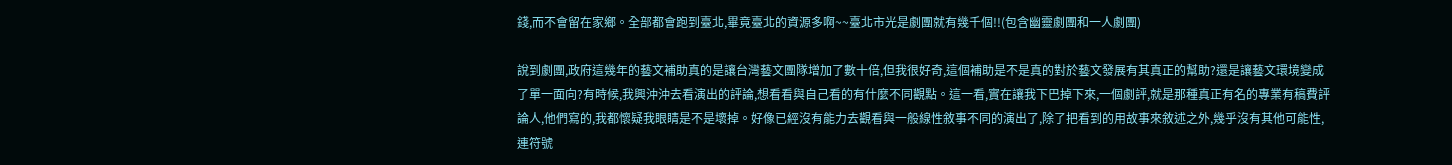錢,而不會留在家鄉。全部都會跑到臺北,畢竟臺北的資源多啊~~臺北市光是劇團就有幾千個!!(包含幽靈劇團和一人劇團)

說到劇團,政府這幾年的藝文補助真的是讓台灣藝文團隊增加了數十倍,但我很好奇,這個補助是不是真的對於藝文發展有其真正的幫助?還是讓藝文環境變成了單一面向?有時候,我興沖沖去看演出的評論,想看看與自己看的有什麼不同觀點。這一看,實在讓我下巴掉下來,一個劇評,就是那種真正有名的專業有稿費評論人,他們寫的,我都懷疑我眼睛是不是壞掉。好像已經沒有能力去觀看與一般線性敘事不同的演出了,除了把看到的用故事來敘述之外,幾乎沒有其他可能性,連符號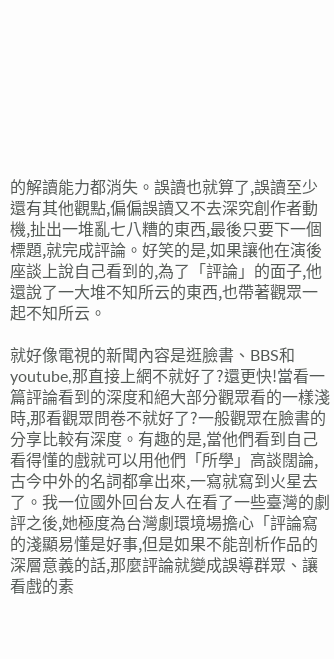的解讀能力都消失。誤讀也就算了,誤讀至少還有其他觀點,偏偏誤讀又不去深究創作者動機,扯出一堆亂七八糟的東西,最後只要下一個標題,就完成評論。好笑的是,如果讓他在演後座談上說自己看到的,為了「評論」的面子,他還說了一大堆不知所云的東西,也帶著觀眾一起不知所云。

就好像電視的新聞內容是逛臉書、BBS和youtube,那直接上網不就好了?還更快!當看一篇評論看到的深度和絕大部分觀眾看的一樣淺時,那看觀眾問卷不就好了?一般觀眾在臉書的分享比較有深度。有趣的是,當他們看到自己看得懂的戲就可以用他們「所學」高談闊論,古今中外的名詞都拿出來,一寫就寫到火星去了。我一位國外回台友人在看了一些臺灣的劇評之後,她極度為台灣劇環境場擔心「評論寫的淺顯易懂是好事,但是如果不能剖析作品的深層意義的話,那麼評論就變成誤導群眾、讓看戲的素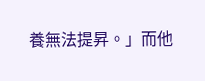養無法提昇。」而他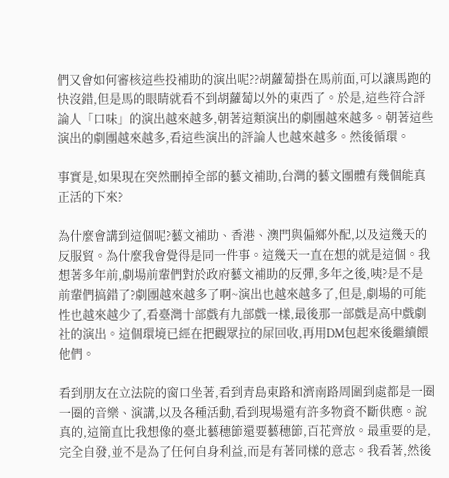們又會如何審核這些投補助的演出呢??胡蘿蔔掛在馬前面,可以讓馬跑的快沒錯,但是馬的眼睛就看不到胡蘿蔔以外的東西了。於是,這些符合評論人「口味」的演出越來越多,朝著這類演出的劇團越來越多。朝著這些演出的劇團越來越多,看這些演出的評論人也越來越多。然後循環。

事實是,如果現在突然刪掉全部的藝文補助,台灣的藝文團體有幾個能真正活的下來?

為什麼會講到這個呢?藝文補助、香港、澳門與偏鄉外配,以及這幾天的反服貿。為什麼我會覺得是同一件事。這幾天一直在想的就是這個。我想著多年前,劇場前輩們對於政府藝文補助的反彈,多年之後,咦?是不是前輩們搞錯了?劇團越來越多了啊~演出也越來越多了,但是,劇場的可能性也越來越少了,看臺灣十部戲有九部戲一樣,最後那一部戲是高中戲劇社的演出。這個環境已經在把觀眾拉的屎回收,再用DM包起來後繼續餵他們。

看到朋友在立法院的窗口坐著,看到青島東路和濟南路周圍到處都是一圈一圈的音樂、演講,以及各種活動,看到現場還有許多物資不斷供應。說真的,這簡直比我想像的臺北藝穗節還要藝穗節,百花齊放。最重要的是,完全自發,並不是為了任何自身利益,而是有著同樣的意志。我看著,然後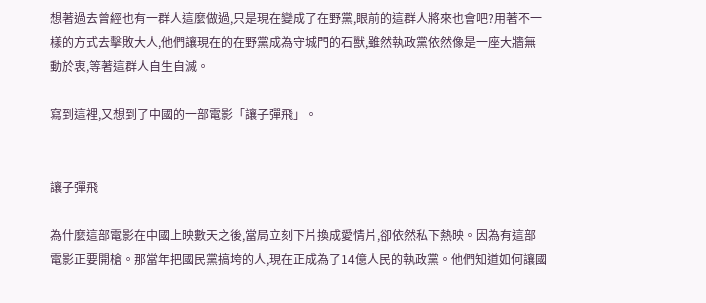想著過去曾經也有一群人這麼做過,只是現在變成了在野黨,眼前的這群人將來也會吧?用著不一樣的方式去擊敗大人,他們讓現在的在野黨成為守城門的石獸,雖然執政黨依然像是一座大牆無動於衷,等著這群人自生自滅。

寫到這裡,又想到了中國的一部電影「讓子彈飛」。


讓子彈飛

為什麼這部電影在中國上映數天之後,當局立刻下片換成愛情片,卻依然私下熱映。因為有這部電影正要開槍。那當年把國民黨搞垮的人,現在正成為了14億人民的執政黨。他們知道如何讓國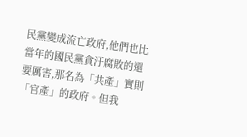民黨變成流亡政府,他們也比當年的國民黨貪汙腐敗的還要厲害,那名為「共產」實則「官產」的政府。但我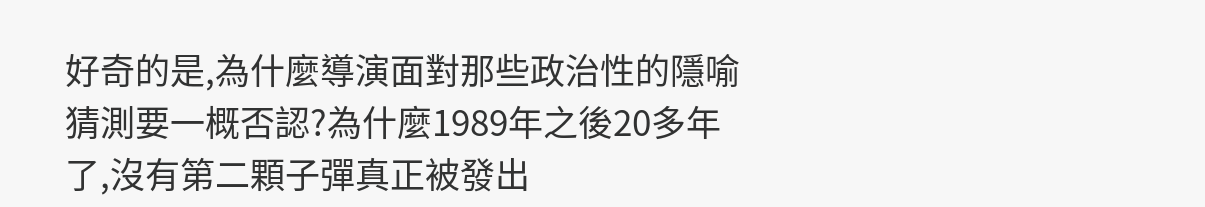好奇的是,為什麼導演面對那些政治性的隱喻猜測要一概否認?為什麼1989年之後20多年了,沒有第二顆子彈真正被發出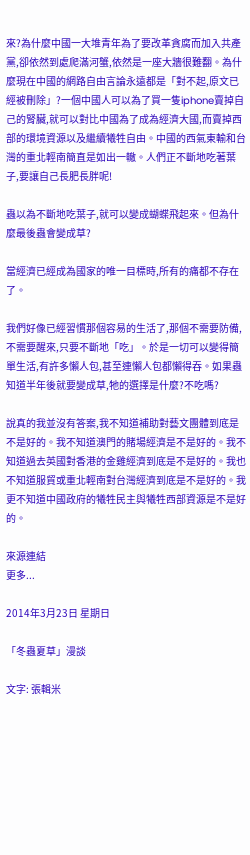來?為什麼中國一大堆青年為了要改革貪腐而加入共產黨,卻依然到處爬滿河蟹,依然是一座大牆很難翻。為什麼現在中國的網路自由言論永遠都是「對不起,原文已經被刪除」?一個中國人可以為了買一隻iphone賣掉自己的腎臟,就可以對比中國為了成為經濟大國,而賣掉西部的環境資源以及繼續犧牲自由。中國的西氣東輸和台灣的重北輕南簡直是如出一轍。人們正不斷地吃著葉子,要讓自己長肥長胖呢!

蟲以為不斷地吃葉子,就可以變成蝴蝶飛起來。但為什麼最後蟲會變成草?

當經濟已經成為國家的唯一目標時,所有的痛都不存在了。

我們好像已經習慣那個容易的生活了,那個不需要防備,不需要醒來,只要不斷地「吃」。於是一切可以變得簡單生活,有許多懶人包,甚至連懶人包都懶得吞。如果蟲知道半年後就要變成草,牠的選擇是什麼?不吃嗎?

說真的我並沒有答案,我不知道補助對藝文團體到底是不是好的。我不知道澳門的賭場經濟是不是好的。我不知道過去英國對香港的金雞經濟到底是不是好的。我也不知道服貿或重北輕南對台灣經濟到底是不是好的。我更不知道中國政府的犧牲民主與犧牲西部資源是不是好的。

來源連結
更多...

2014年3月23日 星期日

「冬蟲夏草」漫談

文字: 張輯米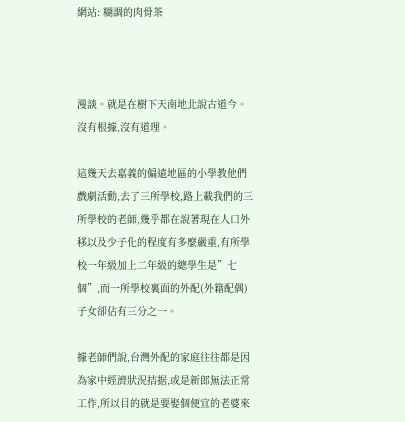網站: 糊調的肉骨茶



漫談。就是在樹下天南地北說古道今。沒有根據,沒有道理。

這幾天去嘉義的偏遠地區的小學教他們戲劇活動,去了三所學校,路上載我們的三所學校的老師,幾乎都在說著現在人口外移以及少子化的程度有多麼嚴重,有所學校一年級加上二年級的總學生是”七個”,而一所學校裏面的外配(外籍配偶)子女卻佔有三分之一。

據老師們說,台灣外配的家庭往往都是因為家中經濟狀況拮据,或是新郎無法正常工作,所以目的就是要娶個便宜的老婆來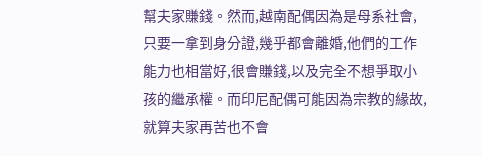幫夫家賺錢。然而,越南配偶因為是母系社會,只要一拿到身分證,幾乎都會離婚,他們的工作能力也相當好,很會賺錢,以及完全不想爭取小孩的繼承權。而印尼配偶可能因為宗教的緣故,就算夫家再苦也不會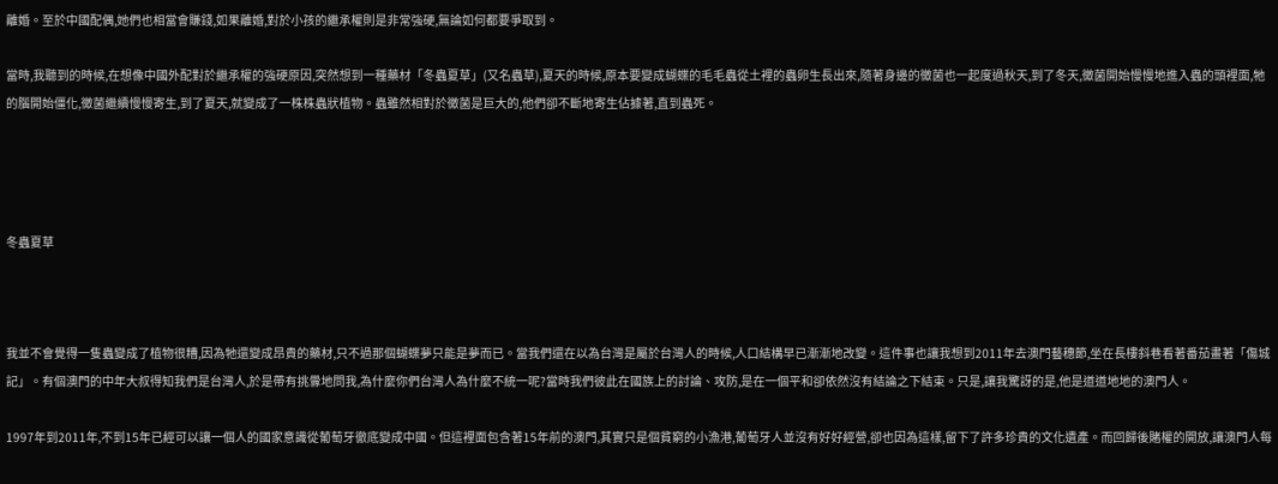離婚。至於中國配偶,她們也相當會賺錢,如果離婚,對於小孩的繼承權則是非常強硬,無論如何都要爭取到。

當時,我聽到的時候,在想像中國外配對於繼承權的強硬原因,突然想到一種藥材「冬蟲夏草」(又名蟲草),夏天的時候,原本要變成蝴蝶的毛毛蟲從土裡的蟲卵生長出來,隨著身邊的黴菌也一起度過秋天,到了冬天,黴菌開始慢慢地進入蟲的頭裡面,牠的腦開始僵化,黴菌繼續慢慢寄生,到了夏天,就變成了一株株蟲狀植物。蟲雖然相對於黴菌是巨大的,他們卻不斷地寄生佔據著,直到蟲死。




冬蟲夏草



我並不會覺得一隻蟲變成了植物很糟,因為牠還變成昂貴的藥材,只不過那個蝴蝶夢只能是夢而已。當我們還在以為台灣是屬於台灣人的時候,人口結構早已漸漸地改變。這件事也讓我想到2011年去澳門藝穗節,坐在長樓斜巷看著番茄畫著「傷城記」。有個澳門的中年大叔得知我們是台灣人,於是帶有挑釁地問我,為什麼你們台灣人為什麼不統一呢?當時我們彼此在國族上的討論、攻防,是在一個平和卻依然沒有結論之下結束。只是,讓我驚訝的是,他是道道地地的澳門人。

1997年到2011年,不到15年已經可以讓一個人的國家意識從葡萄牙徹底變成中國。但這裡面包含著15年前的澳門,其實只是個貧窮的小漁港,葡萄牙人並沒有好好經營,卻也因為這樣,留下了許多珍貴的文化遺產。而回歸後賭權的開放,讓澳門人每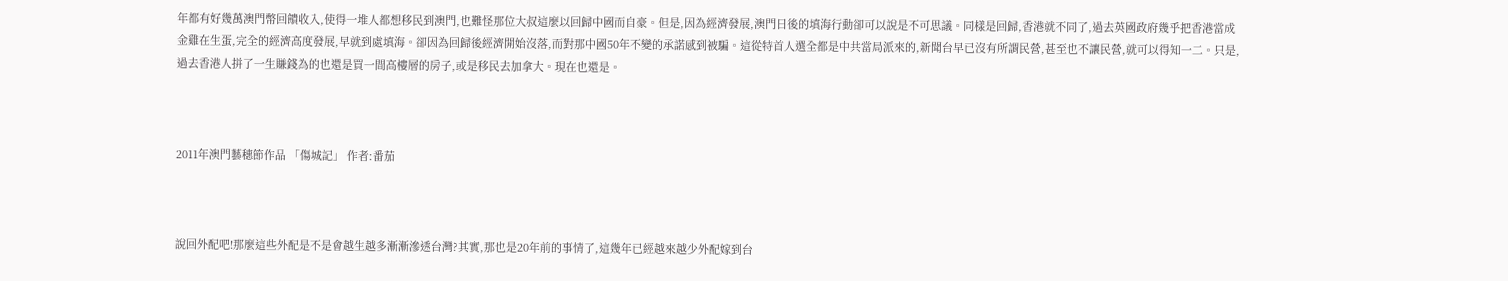年都有好幾萬澳門幣回饋收入,使得一堆人都想移民到澳門,也難怪那位大叔這麼以回歸中國而自豪。但是,因為經濟發展,澳門日後的填海行動卻可以說是不可思議。同樣是回歸,香港就不同了,過去英國政府幾乎把香港當成金雞在生蛋,完全的經濟高度發展,早就到處填海。卻因為回歸後經濟開始沒落,而對那中國50年不變的承諾感到被騙。這從特首人選全都是中共當局派來的,新聞台早已沒有所謂民營,甚至也不讓民營,就可以得知一二。只是,過去香港人拼了一生賺錢為的也還是買一間高樓層的房子,或是移民去加拿大。現在也還是。



2011年澳門藝穗節作品 「傷城記」 作者:番茄



說回外配吧!那麼這些外配是不是會越生越多漸漸滲透台灣?其實,那也是20年前的事情了,這幾年已經越來越少外配嫁到台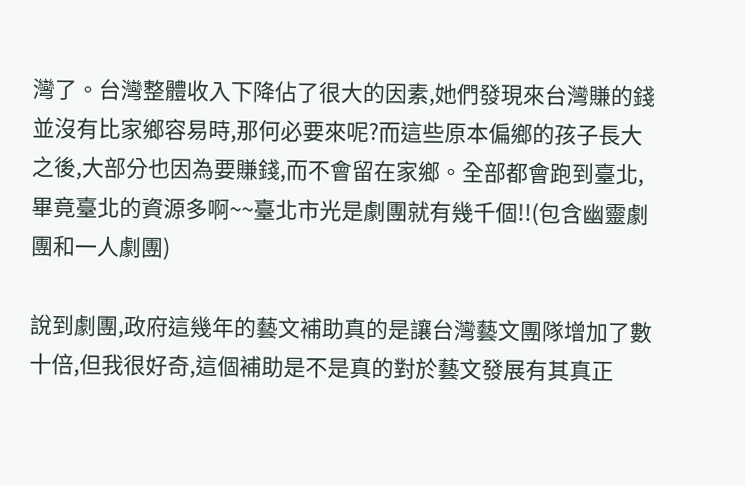灣了。台灣整體收入下降佔了很大的因素,她們發現來台灣賺的錢並沒有比家鄉容易時,那何必要來呢?而這些原本偏鄉的孩子長大之後,大部分也因為要賺錢,而不會留在家鄉。全部都會跑到臺北,畢竟臺北的資源多啊~~臺北市光是劇團就有幾千個!!(包含幽靈劇團和一人劇團)

說到劇團,政府這幾年的藝文補助真的是讓台灣藝文團隊增加了數十倍,但我很好奇,這個補助是不是真的對於藝文發展有其真正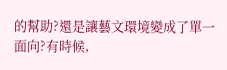的幫助?還是讓藝文環境變成了單一面向?有時候,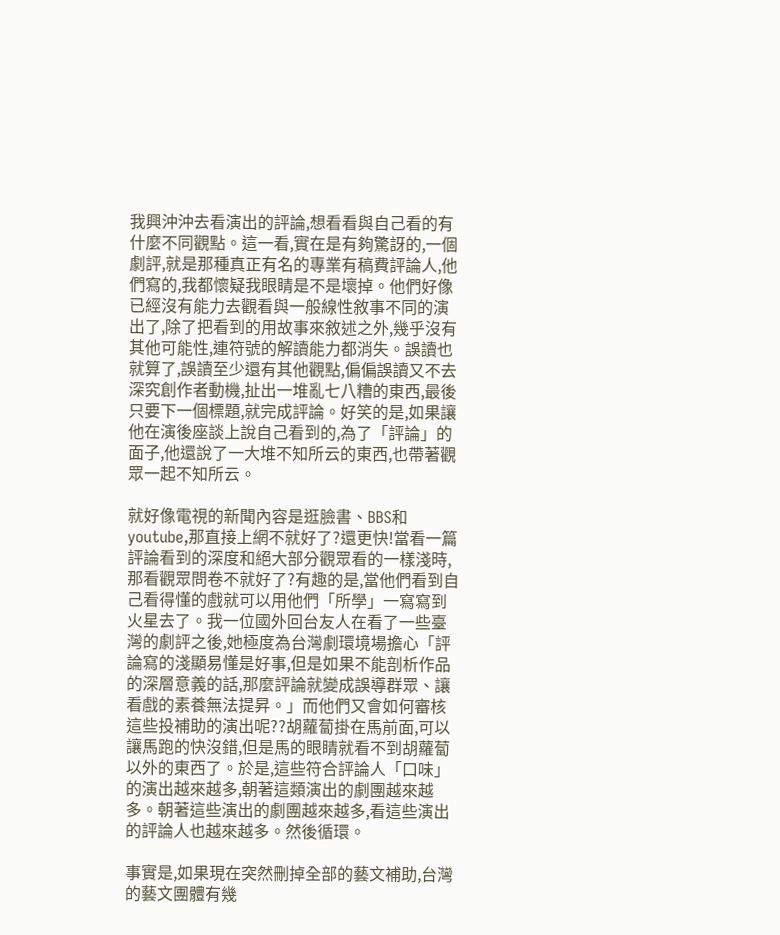我興沖沖去看演出的評論,想看看與自己看的有什麼不同觀點。這一看,實在是有夠驚訝的,一個劇評,就是那種真正有名的專業有稿費評論人,他們寫的,我都懷疑我眼睛是不是壞掉。他們好像已經沒有能力去觀看與一般線性敘事不同的演出了,除了把看到的用故事來敘述之外,幾乎沒有其他可能性,連符號的解讀能力都消失。誤讀也就算了,誤讀至少還有其他觀點,偏偏誤讀又不去深究創作者動機,扯出一堆亂七八糟的東西,最後只要下一個標題,就完成評論。好笑的是,如果讓他在演後座談上說自己看到的,為了「評論」的面子,他還說了一大堆不知所云的東西,也帶著觀眾一起不知所云。

就好像電視的新聞內容是逛臉書、BBS和youtube,那直接上網不就好了?還更快!當看一篇評論看到的深度和絕大部分觀眾看的一樣淺時,那看觀眾問卷不就好了?有趣的是,當他們看到自己看得懂的戲就可以用他們「所學」一寫寫到火星去了。我一位國外回台友人在看了一些臺灣的劇評之後,她極度為台灣劇環境場擔心「評論寫的淺顯易懂是好事,但是如果不能剖析作品的深層意義的話,那麼評論就變成誤導群眾、讓看戲的素養無法提昇。」而他們又會如何審核這些投補助的演出呢??胡蘿蔔掛在馬前面,可以讓馬跑的快沒錯,但是馬的眼睛就看不到胡蘿蔔以外的東西了。於是,這些符合評論人「口味」的演出越來越多,朝著這類演出的劇團越來越多。朝著這些演出的劇團越來越多,看這些演出的評論人也越來越多。然後循環。

事實是,如果現在突然刪掉全部的藝文補助,台灣的藝文團體有幾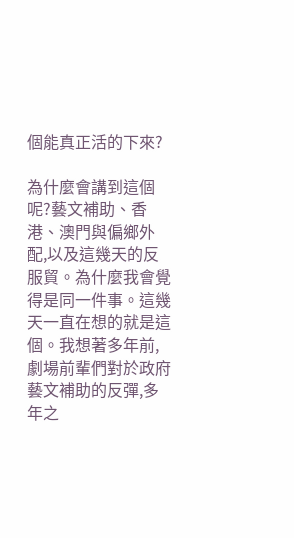個能真正活的下來?

為什麼會講到這個呢?藝文補助、香港、澳門與偏鄉外配,以及這幾天的反服貿。為什麼我會覺得是同一件事。這幾天一直在想的就是這個。我想著多年前,劇場前輩們對於政府藝文補助的反彈,多年之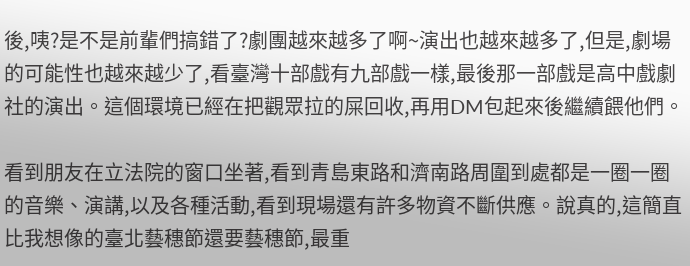後,咦?是不是前輩們搞錯了?劇團越來越多了啊~演出也越來越多了,但是,劇場的可能性也越來越少了,看臺灣十部戲有九部戲一樣,最後那一部戲是高中戲劇社的演出。這個環境已經在把觀眾拉的屎回收,再用DM包起來後繼續餵他們。

看到朋友在立法院的窗口坐著,看到青島東路和濟南路周圍到處都是一圈一圈的音樂、演講,以及各種活動,看到現場還有許多物資不斷供應。說真的,這簡直比我想像的臺北藝穗節還要藝穗節,最重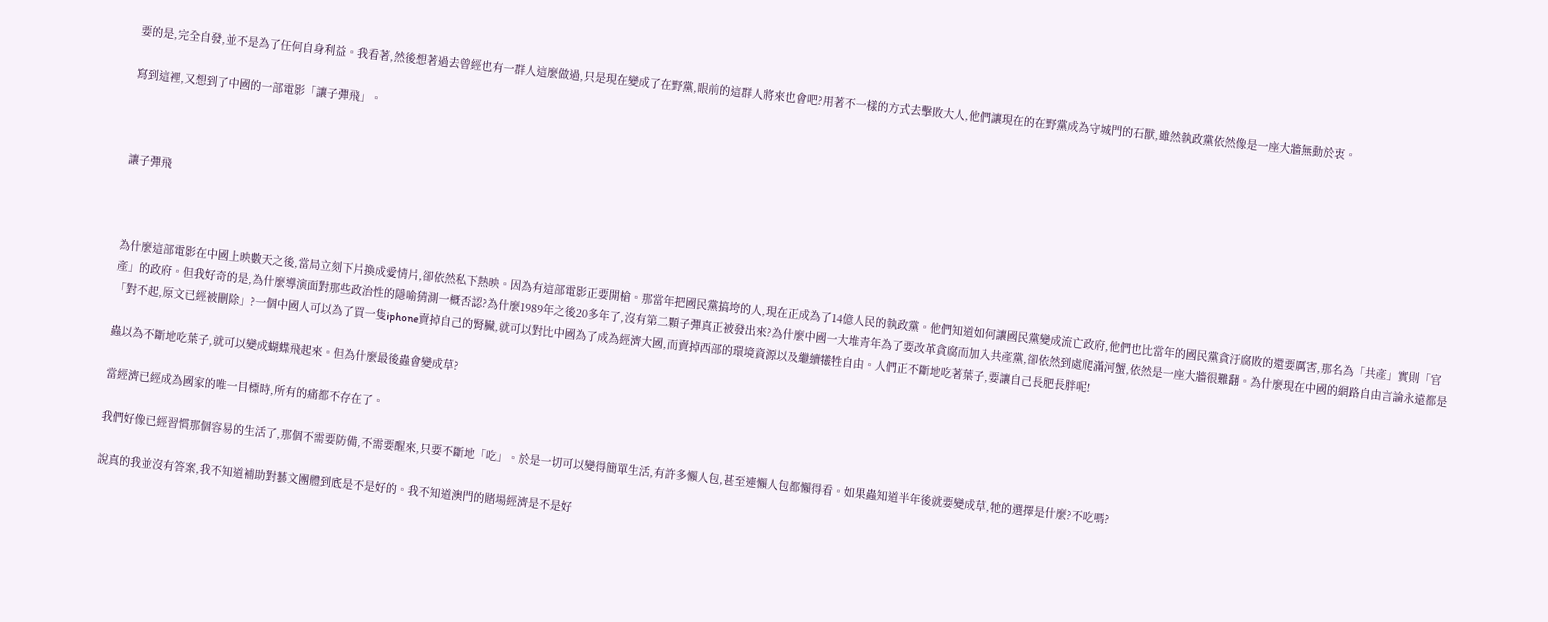要的是,完全自發,並不是為了任何自身利益。我看著,然後想著過去曾經也有一群人這麼做過,只是現在變成了在野黨,眼前的這群人將來也會吧?用著不一樣的方式去擊敗大人,他們讓現在的在野黨成為守城門的石獸,雖然執政黨依然像是一座大牆無動於衷。

寫到這裡,又想到了中國的一部電影「讓子彈飛」。



讓子彈飛



為什麼這部電影在中國上映數天之後,當局立刻下片換成愛情片,卻依然私下熱映。因為有這部電影正要開槍。那當年把國民黨搞垮的人,現在正成為了14億人民的執政黨。他們知道如何讓國民黨變成流亡政府,他們也比當年的國民黨貪汙腐敗的還要厲害,那名為「共產」實則「官產」的政府。但我好奇的是,為什麼導演面對那些政治性的隱喻猜測一概否認?為什麼1989年之後20多年了,沒有第二顆子彈真正被發出來?為什麼中國一大堆青年為了要改革貪腐而加入共產黨,卻依然到處爬滿河蟹,依然是一座大牆很難翻。為什麼現在中國的網路自由言論永遠都是「對不起,原文已經被刪除」?一個中國人可以為了買一隻iphone賣掉自己的腎臟,就可以對比中國為了成為經濟大國,而賣掉西部的環境資源以及繼續犧牲自由。人們正不斷地吃著葉子,要讓自己長肥長胖呢!

蟲以為不斷地吃葉子,就可以變成蝴蝶飛起來。但為什麼最後蟲會變成草?

當經濟已經成為國家的唯一目標時,所有的痛都不存在了。

我們好像已經習慣那個容易的生活了,那個不需要防備,不需要醒來,只要不斷地「吃」。於是一切可以變得簡單生活,有許多懶人包,甚至連懶人包都懶得看。如果蟲知道半年後就要變成草,牠的選擇是什麼?不吃嗎?

說真的我並沒有答案,我不知道補助對藝文團體到底是不是好的。我不知道澳門的賭場經濟是不是好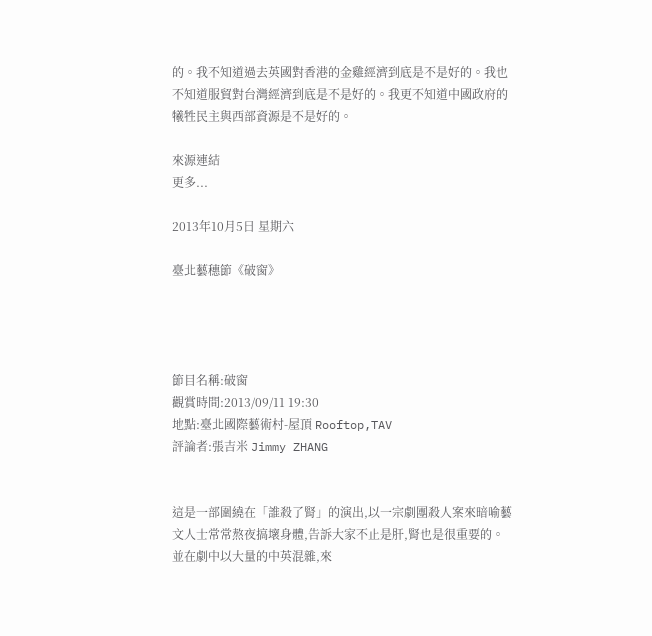的。我不知道過去英國對香港的金雞經濟到底是不是好的。我也不知道服貿對台灣經濟到底是不是好的。我更不知道中國政府的犧牲民主與西部資源是不是好的。

來源連結
更多...

2013年10月5日 星期六

臺北藝穗節《破窗》




節目名稱:破窗
觀賞時間:2013/09/11 19:30
地點:臺北國際藝術村-屋頂 Rooftop,TAV
評論者:張吉米 Jimmy ZHANG


這是一部圍繞在「誰殺了腎」的演出,以一宗劇團殺人案來暗喻藝文人士常常熬夜搞壞身體,告訴大家不止是肝,腎也是很重要的。並在劇中以大量的中英混雜,來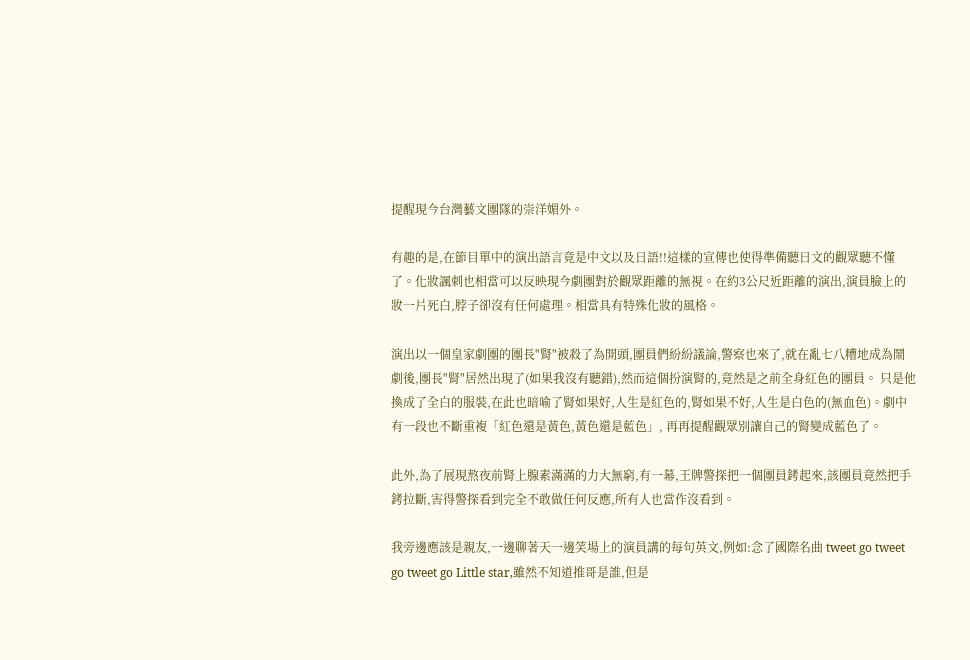提醒現今台灣藝文團隊的崇洋媚外。

有趣的是,在節目單中的演出語言竟是中文以及日語!!這樣的宣傳也使得準備聽日文的觀眾聽不懂了。化妝諷刺也相當可以反映現今劇團對於觀眾距離的無視。在約3公尺近距離的演出,演員臉上的妝一片死白,脖子卻沒有任何處理。相當具有特殊化妝的風格。

演出以一個皇家劇團的團長"腎"被殺了為開頭,團員們紛紛議論,警察也來了,就在亂七八糟地成為鬧劇後,團長"腎"居然出現了(如果我沒有聽錯),然而這個扮演腎的,竟然是之前全身紅色的團員。 只是他換成了全白的服裝,在此也暗喻了腎如果好,人生是紅色的,腎如果不好,人生是白色的(無血色)。劇中有一段也不斷重複「紅色還是黃色,黃色還是藍色」, 再再提醒觀眾別讓自己的腎變成藍色了。

此外,為了展現熬夜前腎上腺素滿滿的力大無窮,有一幕,王牌警探把一個團員銬起來,該團員竟然把手銬拉斷,害得警探看到完全不敢做任何反應,所有人也當作沒看到。

我旁邊應該是親友,一邊聊著天一邊笑場上的演員講的每句英文,例如:念了國際名曲 tweet go tweet go tweet go Little star,雖然不知道推哥是誰,但是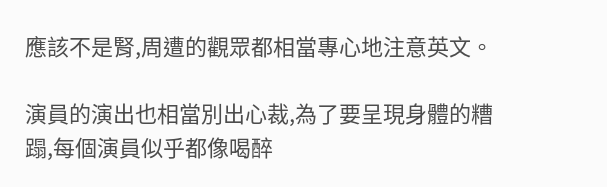應該不是腎,周遭的觀眾都相當專心地注意英文。

演員的演出也相當別出心裁,為了要呈現身體的糟蹋,每個演員似乎都像喝醉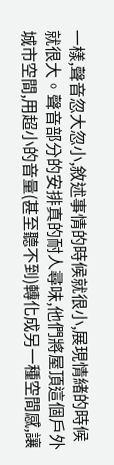一樣,聲音忽大忽小,敘述事情的時候就很小,展現情緒的時候就很大。聲音部分的安排真的耐人尋味,他們將屋頂這個戶外城市空間,用超小的音量(甚至聽不到)轉化成另一種空間感,讓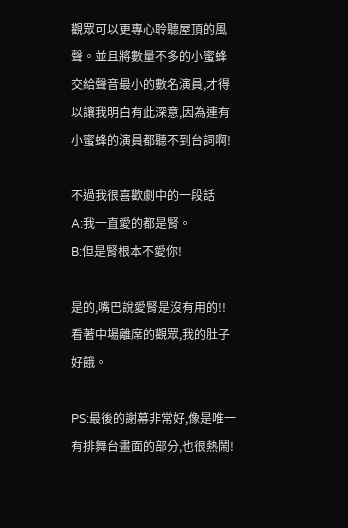觀眾可以更專心聆聽屋頂的風聲。並且將數量不多的小蜜蜂交給聲音最小的數名演員,才得以讓我明白有此深意,因為連有小蜜蜂的演員都聽不到台詞啊!

不過我很喜歡劇中的一段話
A:我一直愛的都是腎。
B:但是腎根本不愛你!

是的,嘴巴說愛腎是沒有用的!!
看著中場離席的觀眾,我的肚子好餓。

PS:最後的謝幕非常好,像是唯一有排舞台畫面的部分,也很熱鬧!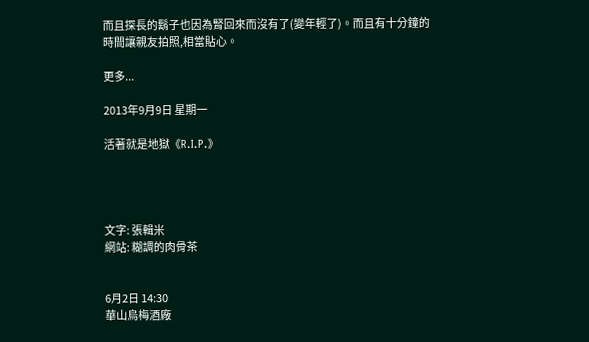而且探長的鬍子也因為腎回來而沒有了(變年輕了)。而且有十分鐘的時間讓親友拍照,相當貼心。

更多...

2013年9月9日 星期一

活著就是地獄《R.I.P.》




文字: 張輯米
網站: 糊調的肉骨茶


6月2日 14:30
華山烏梅酒廠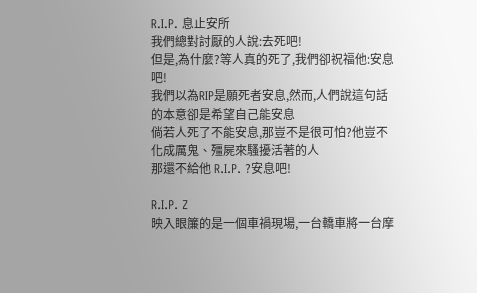R.I.P. 息止安所
我們總對討厭的人說:去死吧!
但是,為什麼?等人真的死了,我們卻祝福他:安息吧!
我們以為RIP是願死者安息,然而,人們說這句話的本意卻是希望自己能安息
倘若人死了不能安息,那豈不是很可怕?他豈不化成厲鬼、殭屍來騷擾活著的人
那還不給他 R.I.P. ?安息吧!

R.I.P. Z
映入眼簾的是一個車禍現場,一台轎車將一台摩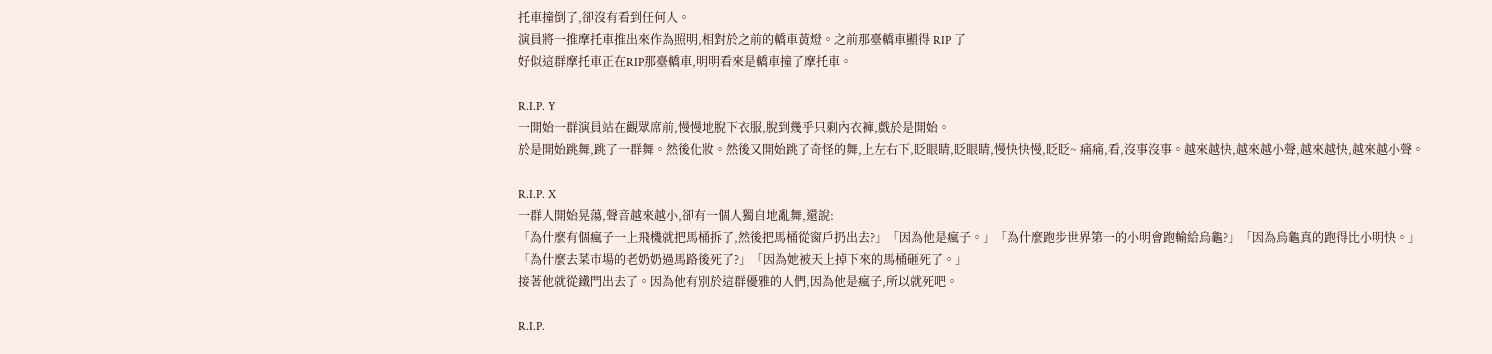托車撞倒了,卻沒有看到任何人。
演員將一推摩托車推出來作為照明,相對於之前的轎車黃燈。之前那臺轎車顯得 RIP 了
好似這群摩托車正在RIP那臺轎車,明明看來是轎車撞了摩托車。

R.I.P. Y
一開始一群演員站在觀眾席前,慢慢地脫下衣服,脫到幾乎只剩內衣褲,戲於是開始。
於是開始跳舞,跳了一群舞。然後化妝。然後又開始跳了奇怪的舞,上左右下,眨眼睛,眨眼睛,慢快快慢,眨眨~ 痛痛,看,沒事沒事。越來越快,越來越小聲,越來越快,越來越小聲。

R.I.P. X
一群人開始晃蕩,聲音越來越小,卻有一個人獨自地亂舞,還說:
「為什麼有個瘋子一上飛機就把馬桶拆了,然後把馬桶從窗戶扔出去?」「因為他是瘋子。」「為什麼跑步世界第一的小明會跑輸給烏龜?」「因為烏龜真的跑得比小明快。」
「為什麼去菜市場的老奶奶過馬路後死了?」「因為她被天上掉下來的馬桶砸死了。」
接著他就從鐵門出去了。因為他有別於這群優雅的人們,因為他是瘋子,所以就死吧。

R.I.P.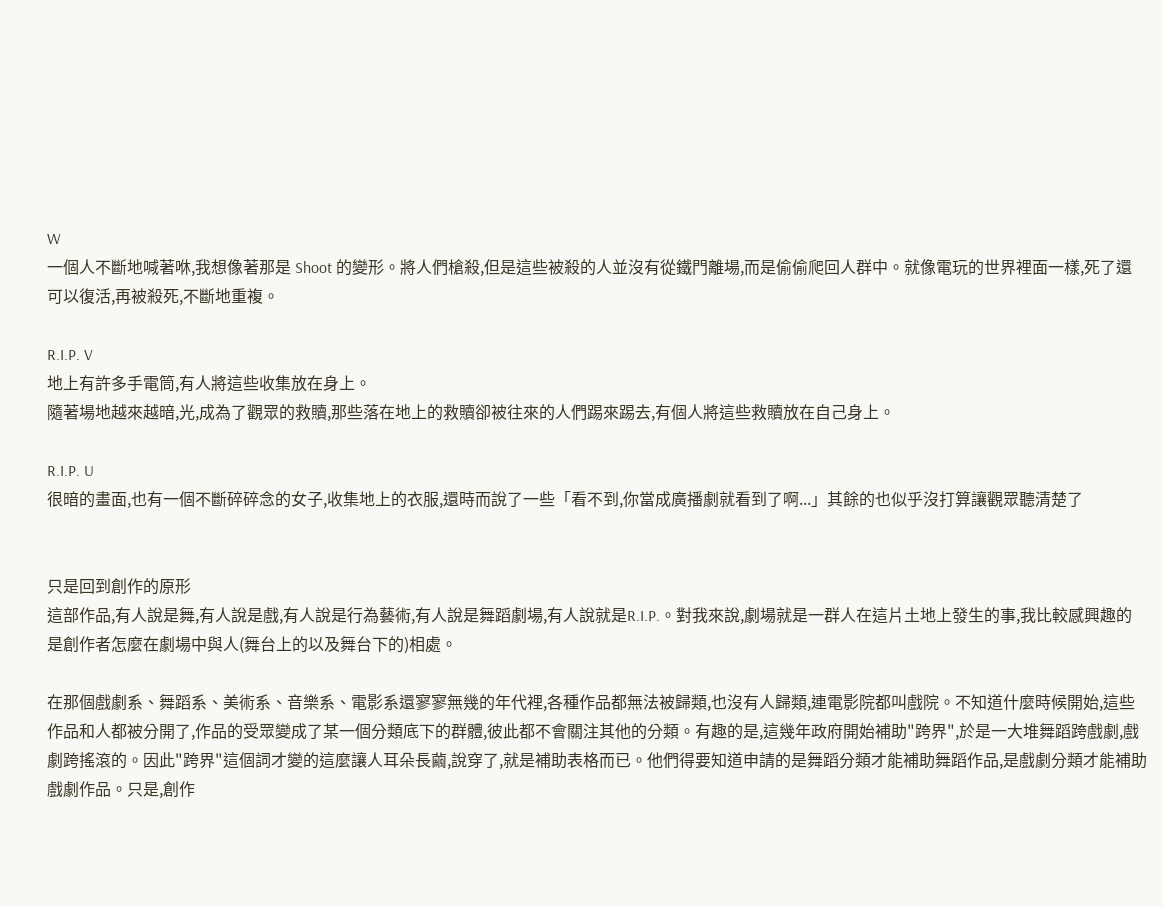W
一個人不斷地喊著咻,我想像著那是 Shoot 的變形。將人們槍殺,但是這些被殺的人並沒有從鐵門離場,而是偷偷爬回人群中。就像電玩的世界裡面一樣,死了還可以復活,再被殺死,不斷地重複。

R.I.P. V
地上有許多手電筒,有人將這些收集放在身上。
隨著場地越來越暗,光,成為了觀眾的救贖,那些落在地上的救贖卻被往來的人們踢來踢去,有個人將這些救贖放在自己身上。

R.I.P. U
很暗的畫面,也有一個不斷碎碎念的女子,收集地上的衣服,還時而說了一些「看不到,你當成廣播劇就看到了啊...」其餘的也似乎沒打算讓觀眾聽清楚了


只是回到創作的原形
這部作品,有人說是舞,有人說是戲,有人說是行為藝術,有人說是舞蹈劇場,有人說就是R.I.P.。對我來說,劇場就是一群人在這片土地上發生的事,我比較感興趣的是創作者怎麼在劇場中與人(舞台上的以及舞台下的)相處。

在那個戲劇系、舞蹈系、美術系、音樂系、電影系還寥寥無幾的年代裡,各種作品都無法被歸類,也沒有人歸類,連電影院都叫戲院。不知道什麼時候開始,這些作品和人都被分開了,作品的受眾變成了某一個分類底下的群體,彼此都不會關注其他的分類。有趣的是,這幾年政府開始補助"跨界",於是一大堆舞蹈跨戲劇,戲劇跨搖滾的。因此"跨界"這個詞才變的這麼讓人耳朵長繭,說穿了,就是補助表格而已。他們得要知道申請的是舞蹈分類才能補助舞蹈作品,是戲劇分類才能補助戲劇作品。只是,創作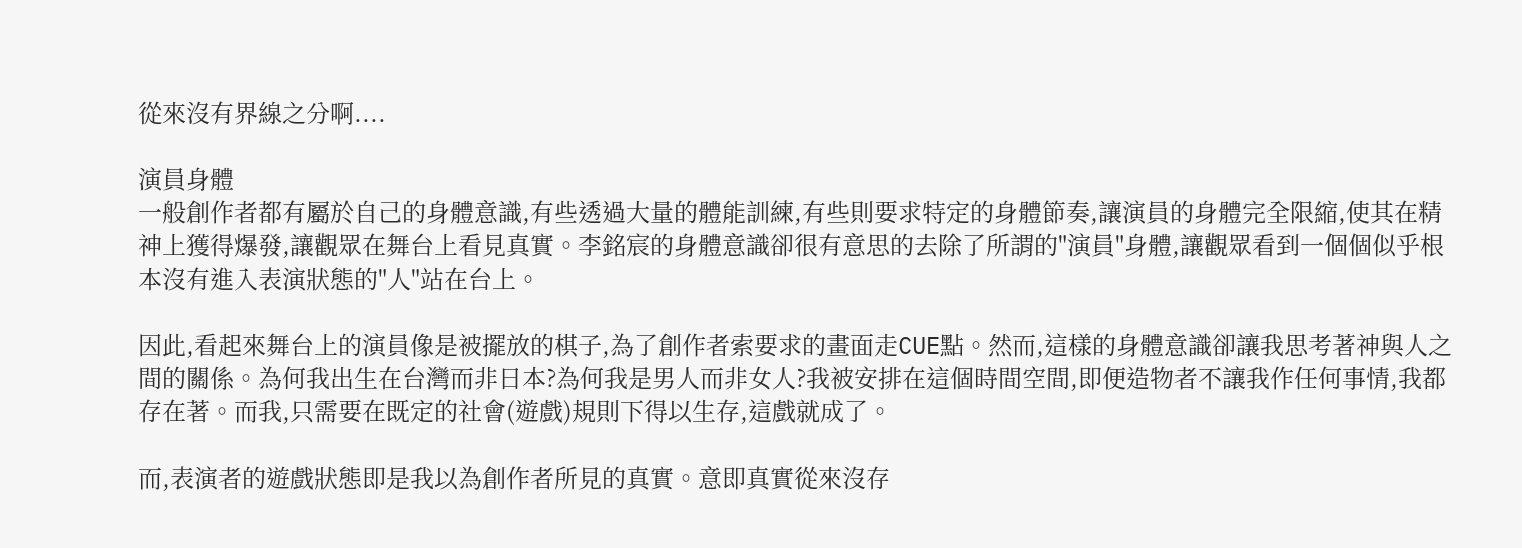從來沒有界線之分啊....

演員身體
一般創作者都有屬於自己的身體意識,有些透過大量的體能訓練,有些則要求特定的身體節奏,讓演員的身體完全限縮,使其在精神上獲得爆發,讓觀眾在舞台上看見真實。李銘宸的身體意識卻很有意思的去除了所謂的"演員"身體,讓觀眾看到一個個似乎根本沒有進入表演狀態的"人"站在台上。

因此,看起來舞台上的演員像是被擺放的棋子,為了創作者索要求的畫面走CUE點。然而,這樣的身體意識卻讓我思考著神與人之間的關係。為何我出生在台灣而非日本?為何我是男人而非女人?我被安排在這個時間空間,即便造物者不讓我作任何事情,我都存在著。而我,只需要在既定的社會(遊戲)規則下得以生存,這戲就成了。

而,表演者的遊戲狀態即是我以為創作者所見的真實。意即真實從來沒存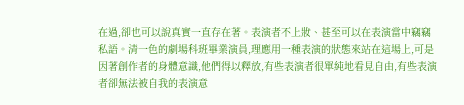在過,卻也可以說真實一直存在著。表演者不上妝、甚至可以在表演當中竊竊私語。清一色的劇場科班畢業演員,理應用一種表演的狀態來站在這場上,可是因著創作者的身體意識,他們得以釋放,有些表演者很單純地看見自由,有些表演者卻無法被自我的表演意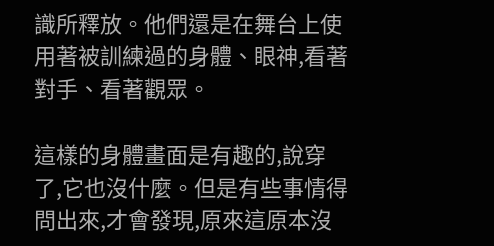識所釋放。他們還是在舞台上使用著被訓練過的身體、眼神,看著對手、看著觀眾。

這樣的身體畫面是有趣的,說穿了,它也沒什麼。但是有些事情得問出來,才會發現,原來這原本沒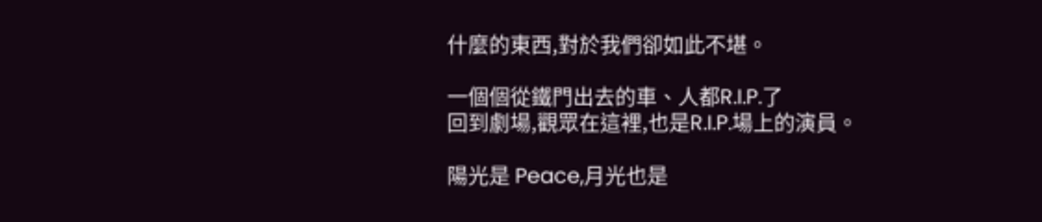什麼的東西,對於我們卻如此不堪。

一個個從鐵門出去的車、人都R.I.P.了
回到劇場,觀眾在這裡,也是R.I.P.場上的演員。

陽光是 Peace,月光也是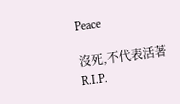Peace

沒死,不代表活著
R.I.P.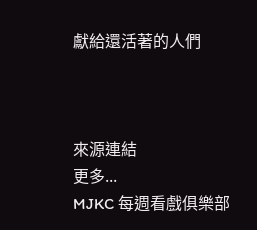獻給還活著的人們



來源連結
更多...
MJKC 每週看戲俱樂部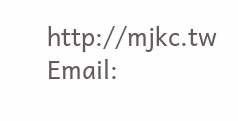http://mjkc.tw
Email: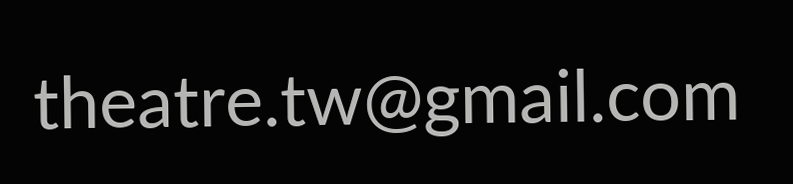theatre.tw@gmail.com